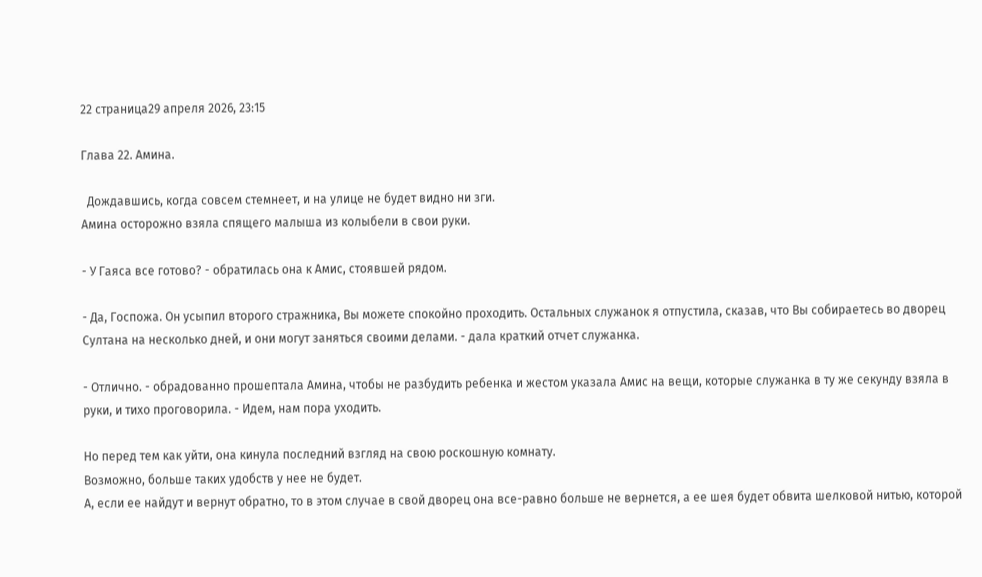22 страница29 апреля 2026, 23:15

Глава 22. Амина.

  Дождавшись, когда совсем стемнеет, и на улице не будет видно ни зги.
Амина осторожно взяла спящего малыша из колыбели в свои руки.

- У Гаяса все готово? - обратилась она к Амис, стоявшей рядом.

- Да, Госпожа. Он усыпил второго стражника, Вы можете спокойно проходить. Остальных служанок я отпустила, сказав, что Вы собираетесь во дворец Султана на несколько дней, и они могут заняться своими делами. - дала краткий отчет служанка.

- Отлично. - обрадованно прошептала Амина, чтобы не разбудить ребенка и жестом указала Амис на вещи, которые служанка в ту же секунду взяла в руки, и тихо проговорила. - Идем, нам пора уходить.

Но перед тем как уйти, она кинула последний взгляд на свою роскошную комнату.
Возможно, больше таких удобств у нее не будет.
А, если ее найдут и вернут обратно, то в этом случае в свой дворец она все-равно больше не вернется, а ее шея будет обвита шелковой нитью, которой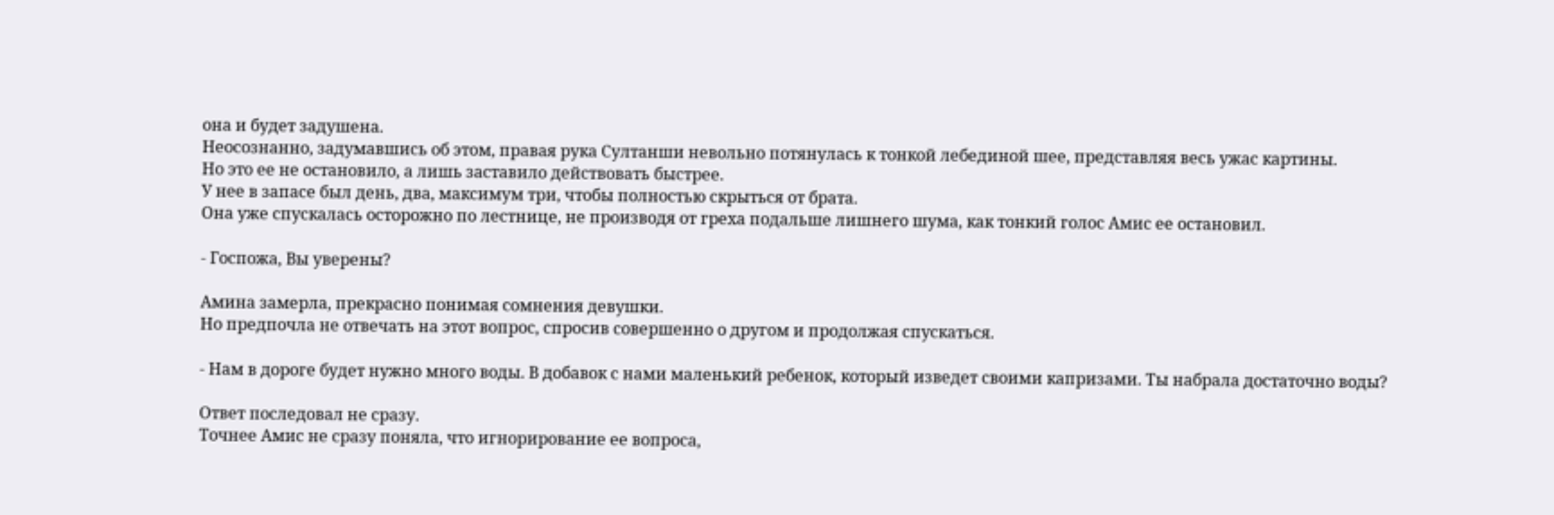она и будет задушена.
Неосознанно, задумавшись об этом, правая рука Султанши невольно потянулась к тонкой лебединой шее, представляя весь ужас картины.
Но это ее не остановило, а лишь заставило действовать быстрее.
У нее в запасе был день, два, максимум три, чтобы полностью скрыться от брата.
Она уже спускалась осторожно по лестнице, не производя от греха подальше лишнего шума, как тонкий голос Амис ее остановил.

- Госпожа, Вы уверены?

Амина замерла, прекрасно понимая сомнения девушки.
Но предпочла не отвечать на этот вопрос, спросив совершенно о другом и продолжая спускаться.

- Нам в дороге будет нужно много воды. В добавок с нами маленький ребенок, который изведет своими капризами. Ты набрала достаточно воды?

Ответ последовал не сразу.
Точнее Амис не сразу поняла, что игнорирование ее вопроса,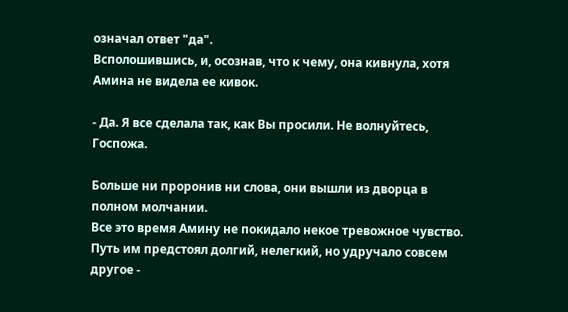означал ответ "да".
Всполошившись, и, осознав, что к чему, она кивнула, хотя Амина не видела ее кивок.

- Да. Я все сделала так, как Вы просили. Не волнуйтесь, Госпожа.

Больше ни проронив ни слова, они вышли из дворца в полном молчании.
Все это время Амину не покидало некое тревожное чувство.
Путь им предстоял долгий, нелегкий, но удручало совсем другое -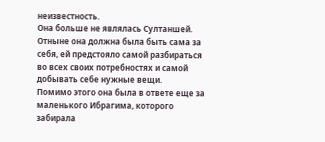неизвестность.
Она больше не являлась Султаншей.
Отныне она должна была быть сама за себя, ей предстояло самой разбираться во всех своих потребностях и самой добывать себе нужные вещи.
Помимо этого она была в ответе еще за маленького Ибрагима, которого забирала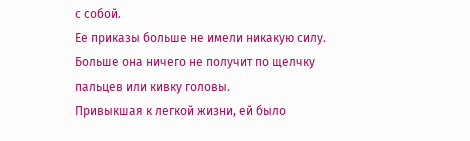с собой.
Ее приказы больше не имели никакую силу.
Больше она ничего не получит по щелчку пальцев или кивку головы.
Привыкшая к легкой жизни, ей было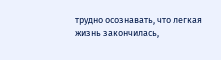трудно осознавать, что легкая жизнь закончилась,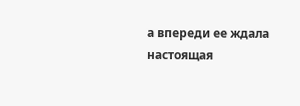а впереди ее ждала настоящая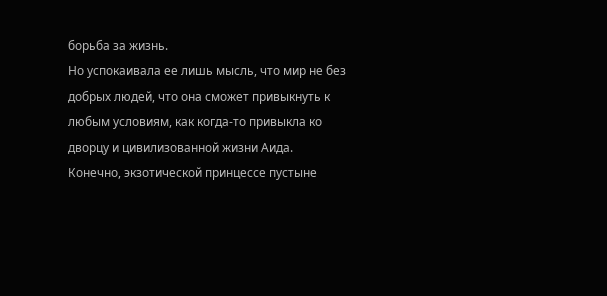борьба за жизнь.
Но успокаивала ее лишь мысль, что мир не без добрых людей, что она сможет привыкнуть к любым условиям, как когда-то привыкла ко дворцу и цивилизованной жизни Аида.
Конечно, экзотической принцессе пустыне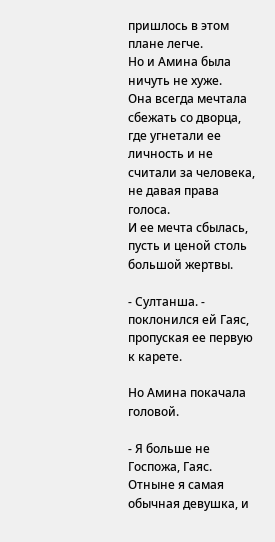пришлось в этом плане легче.
Но и Амина была ничуть не хуже.
Она всегда мечтала сбежать со дворца, где угнетали ее личность и не считали за человека, не давая права голоса.
И ее мечта сбылась, пусть и ценой столь большой жертвы.

- Султанша. - поклонился ей Гаяс, пропуская ее первую к карете.

Но Амина покачала головой.

- Я больше не Госпожа, Гаяс. Отныне я самая обычная девушка, и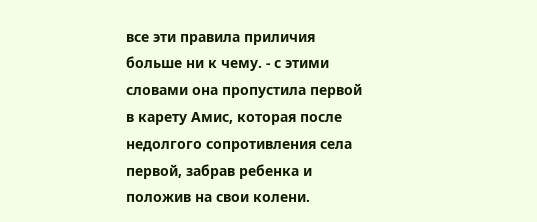все эти правила приличия больше ни к чему. - с этими словами она пропустила первой в карету Амис, которая после недолгого сопротивления села первой, забрав ребенка и положив на свои колени.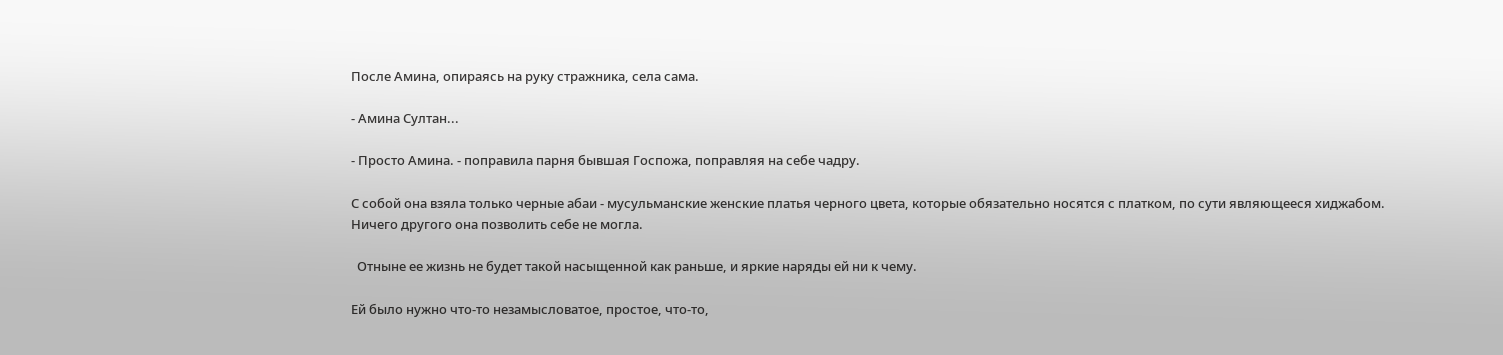После Амина, опираясь на руку стражника, села сама.

- Амина Султан...

- Просто Амина. - поправила парня бывшая Госпожа, поправляя на себе чадру.

С собой она взяла только черные абаи - мусульманские женские платья черного цвета, которые обязательно носятся с платком, по сути являющееся хиджабом.
Ничего другого она позволить себе не могла.

  Отныне ее жизнь не будет такой насыщенной как раньше, и яркие наряды ей ни к чему.

Ей было нужно что-то незамысловатое, простое, что-то,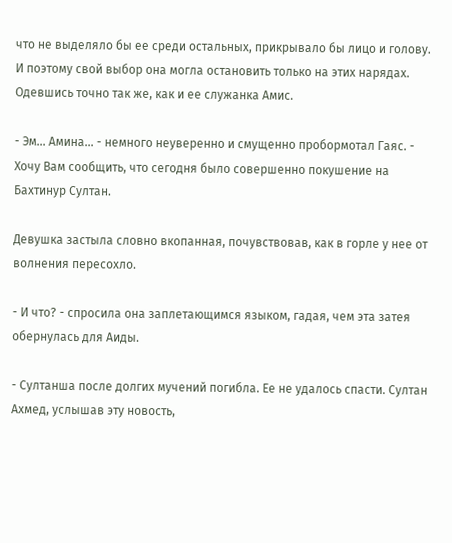что не выделяло бы ее среди остальных, прикрывало бы лицо и голову.
И поэтому свой выбор она могла остановить только на этих нарядах.
Одевшись точно так же, как и ее служанка Амис.

- Эм... Амина... - немного неуверенно и смущенно пробормотал Гаяс. - Хочу Вам сообщить, что сегодня было совершенно покушение на Бахтинур Султан.

Девушка застыла словно вкопанная, почувствовав, как в горле у нее от волнения пересохло.

- И что? - спросила она заплетающимся языком, гадая, чем эта затея обернулась для Аиды.

- Султанша после долгих мучений погибла. Ее не удалось спасти. Султан Ахмед, услышав эту новость,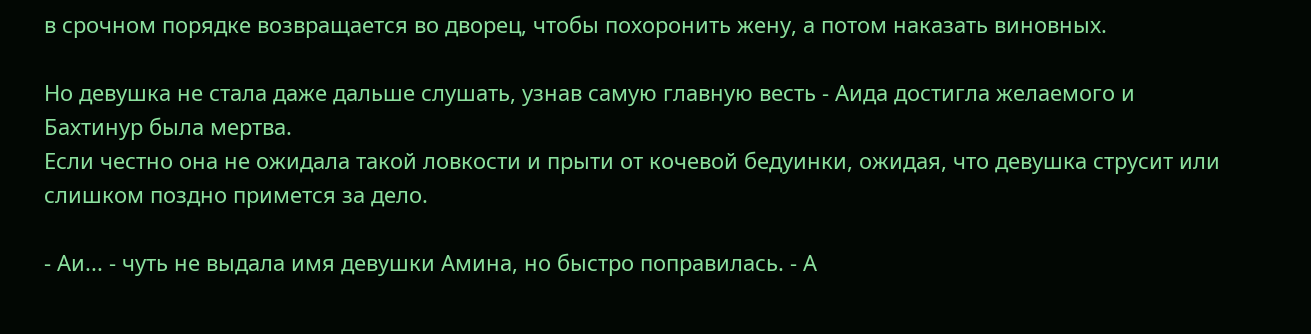в срочном порядке возвращается во дворец, чтобы похоронить жену, а потом наказать виновных.

Но девушка не стала даже дальше слушать, узнав самую главную весть - Аида достигла желаемого и Бахтинур была мертва.
Если честно она не ожидала такой ловкости и прыти от кочевой бедуинки, ожидая, что девушка струсит или слишком поздно примется за дело.

- Аи... - чуть не выдала имя девушки Амина, но быстро поправилась. - А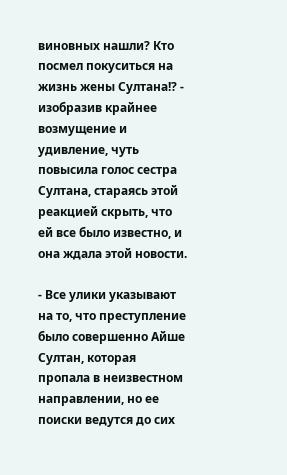виновных нашли? Кто посмел покуситься на жизнь жены Султана!? - изобразив крайнее возмущение и удивление, чуть повысила голос сестра Султана, стараясь этой реакцией скрыть, что ей все было известно, и она ждала этой новости.

- Все улики указывают на то, что преступление было совершенно Айше Султан, которая пропала в неизвестном направлении, но ее поиски ведутся до сих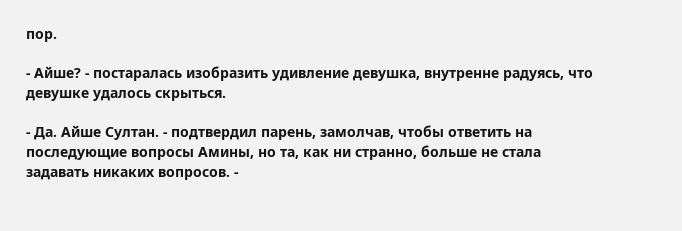пор.

- Айше? - постаралась изобразить удивление девушка, внутренне радуясь, что девушке удалось скрыться.

- Да. Айше Султан. - подтвердил парень, замолчав, чтобы ответить на последующие вопросы Амины, но та, как ни странно, больше не стала задавать никаких вопросов. -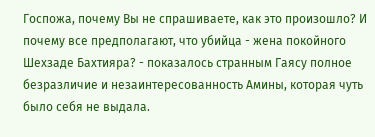Госпожа, почему Вы не спрашиваете, как это произошло? И почему все предполагают, что убийца - жена покойного Шехзаде Бахтияра? - показалось странным Гаясу полное безразличие и незаинтересованность Амины, которая чуть было себя не выдала.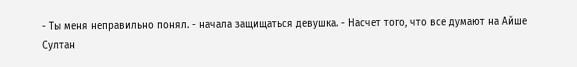- Ты меня неправильно понял. - начала защищаться девушка. - Насчет того, что все думают на Айше Султан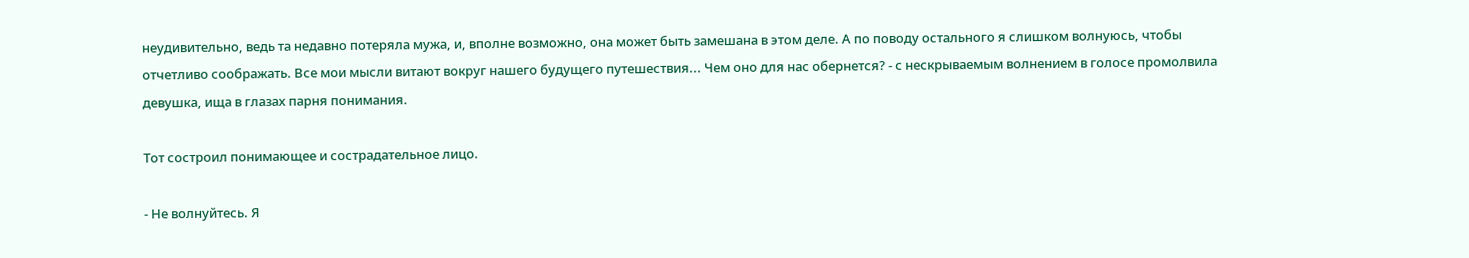неудивительно, ведь та недавно потеряла мужа, и, вполне возможно, она может быть замешана в этом деле. А по поводу остального я слишком волнуюсь, чтобы отчетливо соображать. Все мои мысли витают вокруг нашего будущего путешествия... Чем оно для нас обернется? - с нескрываемым волнением в голосе промолвила девушка, ища в глазах парня понимания.

Тот состроил понимающее и сострадательное лицо.

- Не волнуйтесь. Я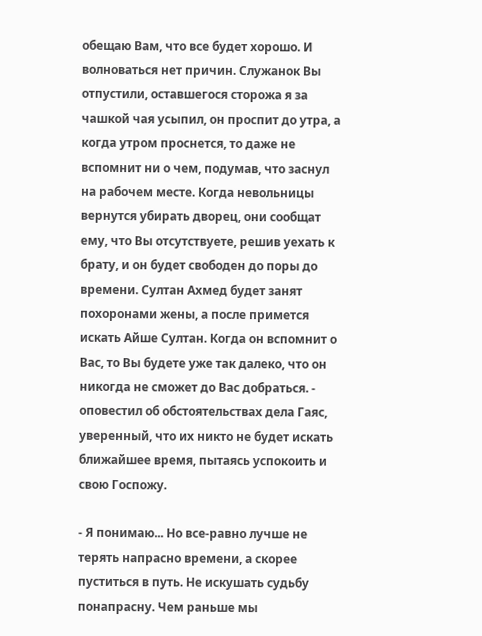обещаю Вам, что все будет хорошо. И волноваться нет причин. Служанок Вы отпустили, оставшегося сторожа я за чашкой чая усыпил, он проспит до утра, а когда утром проснется, то даже не вспомнит ни о чем, подумав, что заснул на рабочем месте. Когда невольницы вернутся убирать дворец, они сообщат ему, что Вы отсутствуете, решив уехать к брату, и он будет свободен до поры до времени. Султан Ахмед будет занят похоронами жены, а после примется искать Айше Султан. Когда он вспомнит о Вас, то Вы будете уже так далеко, что он никогда не сможет до Вас добраться. - оповестил об обстоятельствах дела Гаяс, уверенный, что их никто не будет искать ближайшее время, пытаясь успокоить и свою Госпожу.

- Я понимаю... Но все-равно лучше не терять напрасно времени, а скорее пуститься в путь. Не искушать судьбу понапрасну. Чем раньше мы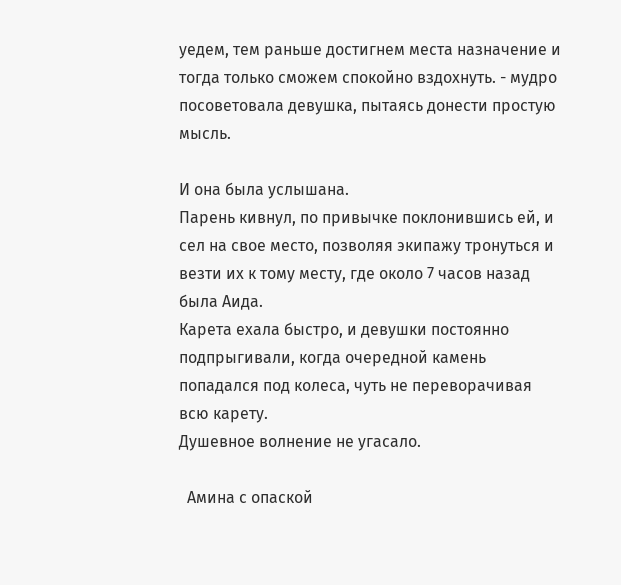уедем, тем раньше достигнем места назначение и тогда только сможем спокойно вздохнуть. - мудро посоветовала девушка, пытаясь донести простую мысль.

И она была услышана.
Парень кивнул, по привычке поклонившись ей, и сел на свое место, позволяя экипажу тронуться и везти их к тому месту, где около 7 часов назад была Аида.
Карета ехала быстро, и девушки постоянно подпрыгивали, когда очередной камень попадался под колеса, чуть не переворачивая всю карету.
Душевное волнение не угасало.

  Амина с опаской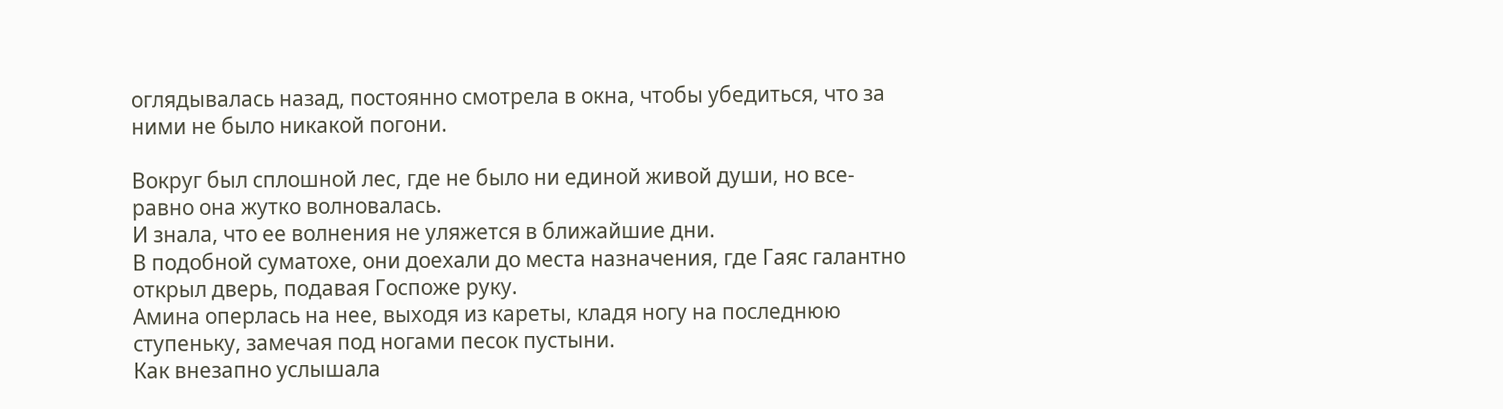оглядывалась назад, постоянно смотрела в окна, чтобы убедиться, что за ними не было никакой погони.

Вокруг был сплошной лес, где не было ни единой живой души, но все-равно она жутко волновалась.
И знала, что ее волнения не уляжется в ближайшие дни.
В подобной суматохе, они доехали до места назначения, где Гаяс галантно открыл дверь, подавая Госпоже руку.
Амина оперлась на нее, выходя из кареты, кладя ногу на последнюю ступеньку, замечая под ногами песок пустыни.
Как внезапно услышала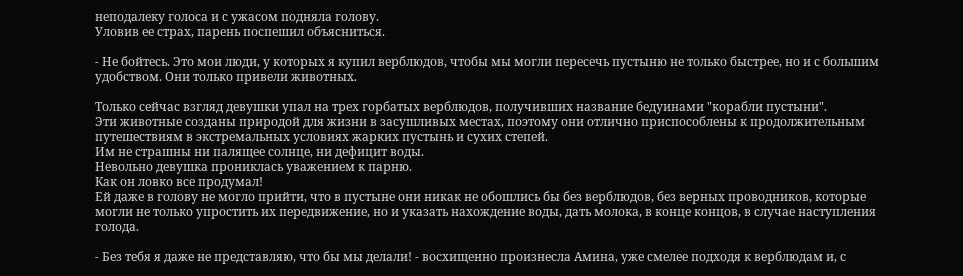неподалеку голоса и с ужасом подняла голову.
Уловив ее страх, парень поспешил объясниться.

- Не бойтесь. Это мои люди, у которых я купил верблюдов, чтобы мы могли пересечь пустыню не только быстрее, но и с большим удобством. Они только привели животных.

Только сейчас взгляд девушки упал на трех горбатых верблюдов, получивших название бедуинами "корабли пустыни".
Эти животные созданы природой для жизни в засушливых местах, поэтому они отлично приспособлены к продолжительным путешествиям в экстремальных условиях жарких пустынь и сухих степей.
Им не страшны ни палящее солнце, ни дефицит воды.
Невольно девушка прониклась уважением к парню.
Как он ловко все продумал!
Ей даже в голову не могло прийти, что в пустыне они никак не обошлись бы без верблюдов, без верных проводников, которые могли не только упростить их передвижение, но и указать нахождение воды, дать молока, в конце концов, в случае наступления голода.

- Без тебя я даже не представляю, что бы мы делали! - восхищенно произнесла Амина, уже смелее подходя к верблюдам и, с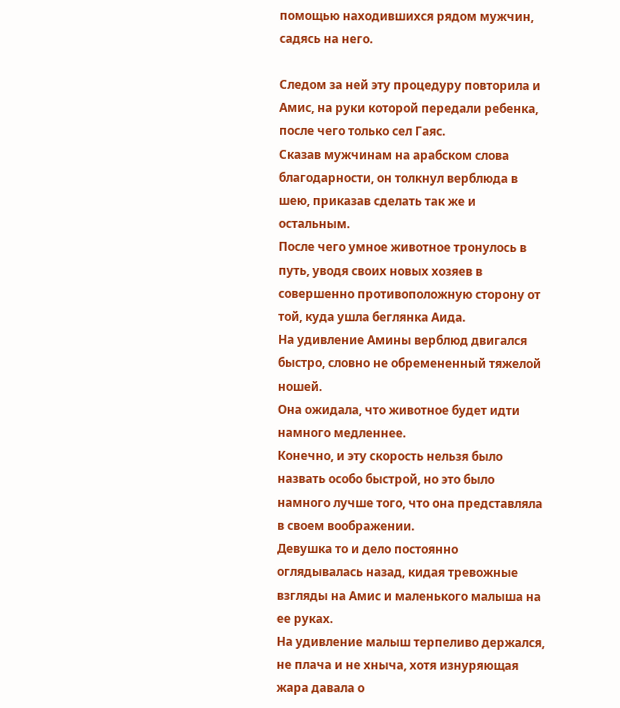помощью находившихся рядом мужчин, садясь на него.

Следом за ней эту процедуру повторила и Амис, на руки которой передали ребенка, после чего только сел Гаяс.
Сказав мужчинам на арабском слова благодарности, он толкнул верблюда в шею, приказав сделать так же и остальным.
После чего умное животное тронулось в путь, уводя своих новых хозяев в совершенно противоположную сторону от той, куда ушла беглянка Аида.
На удивление Амины верблюд двигался быстро, словно не обремененный тяжелой ношей.
Она ожидала, что животное будет идти намного медленнее.
Конечно, и эту скорость нельзя было назвать особо быстрой, но это было намного лучше того, что она представляла в своем воображении.
Девушка то и дело постоянно оглядывалась назад, кидая тревожные взгляды на Амис и маленького малыша на ее руках.
На удивление малыш терпеливо держался, не плача и не хныча, хотя изнуряющая жара давала о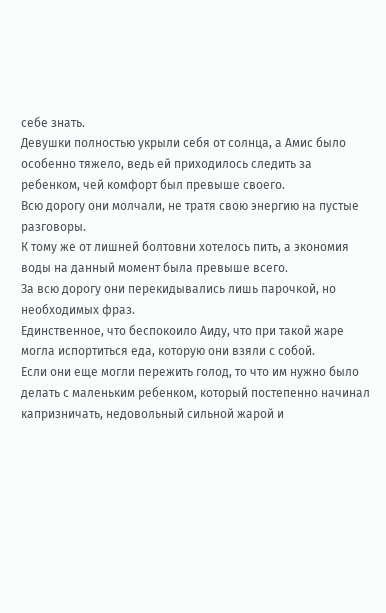себе знать.
Девушки полностью укрыли себя от солнца, а Амис было особенно тяжело, ведь ей приходилось следить за ребенком, чей комфорт был превыше своего.
Всю дорогу они молчали, не тратя свою энергию на пустые разговоры.
К тому же от лишней болтовни хотелось пить, а экономия воды на данный момент была превыше всего.
За всю дорогу они перекидывались лишь парочкой, но необходимых фраз.
Единственное, что беспокоило Аиду, что при такой жаре могла испортиться еда, которую они взяли с собой.
Если они еще могли пережить голод, то что им нужно было делать с маленьким ребенком, который постепенно начинал капризничать, недовольный сильной жарой и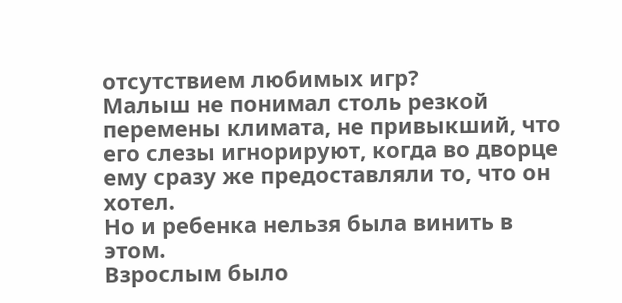отсутствием любимых игр?
Малыш не понимал столь резкой перемены климата, не привыкший, что его слезы игнорируют, когда во дворце ему сразу же предоставляли то, что он хотел.
Но и ребенка нельзя была винить в этом.
Взрослым было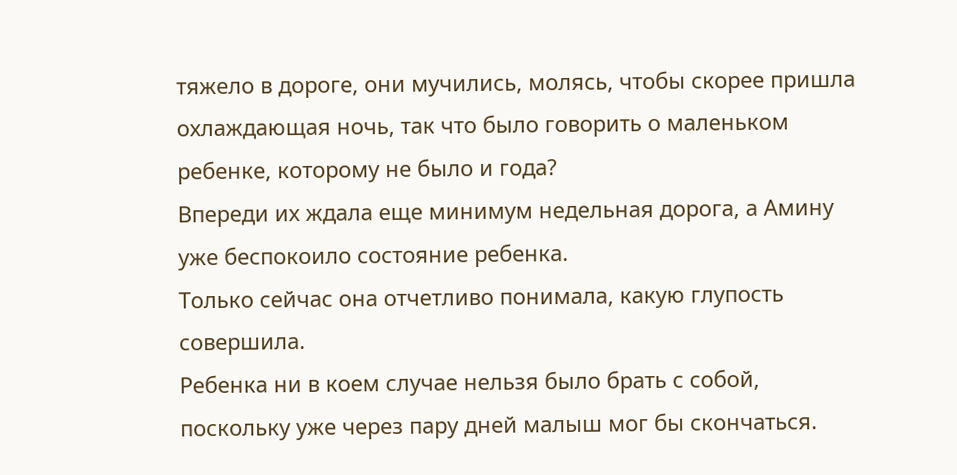тяжело в дороге, они мучились, молясь, чтобы скорее пришла охлаждающая ночь, так что было говорить о маленьком ребенке, которому не было и года?
Впереди их ждала еще минимум недельная дорога, а Амину уже беспокоило состояние ребенка.
Только сейчас она отчетливо понимала, какую глупость совершила.
Ребенка ни в коем случае нельзя было брать с собой, поскольку уже через пару дней малыш мог бы скончаться.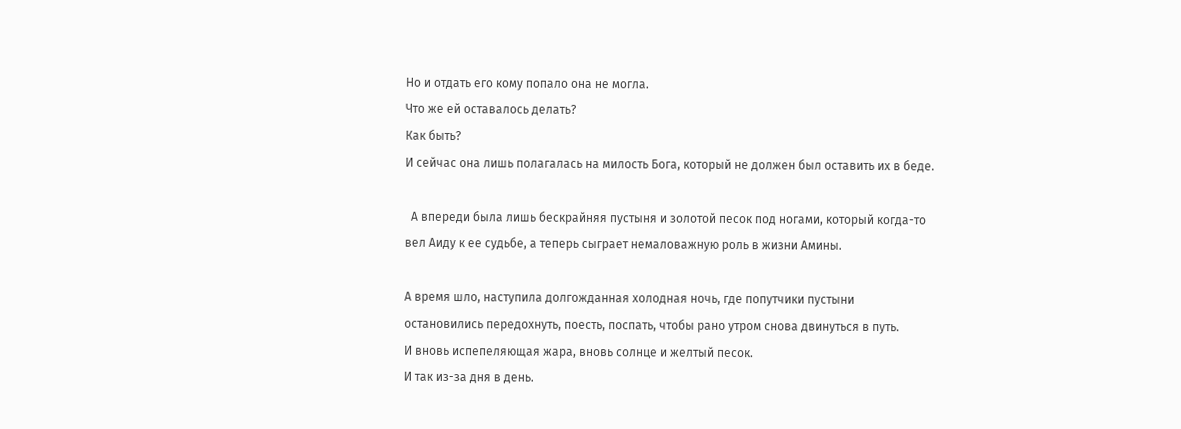Но и отдать его кому попало она не могла.
Что же ей оставалось делать?
Как быть?
И сейчас она лишь полагалась на милость Бога, который не должен был оставить их в беде.

  А впереди была лишь бескрайняя пустыня и золотой песок под ногами, который когда-то вел Аиду к ее судьбе, а теперь сыграет немаловажную роль в жизни Амины.

А время шло, наступила долгожданная холодная ночь, где попутчики пустыни остановились передохнуть, поесть, поспать, чтобы рано утром снова двинуться в путь.
И вновь испепеляющая жара, вновь солнце и желтый песок.
И так из-за дня в день.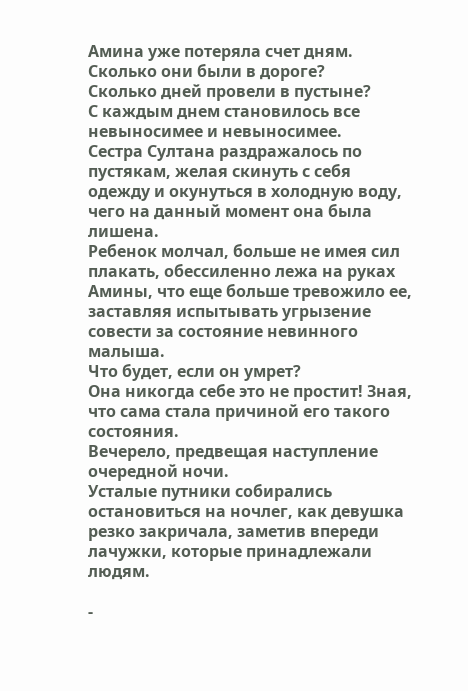Амина уже потеряла счет дням.
Сколько они были в дороге?
Сколько дней провели в пустыне?
С каждым днем становилось все невыносимее и невыносимее.
Сестра Султана раздражалось по пустякам, желая скинуть с себя одежду и окунуться в холодную воду, чего на данный момент она была лишена.
Ребенок молчал, больше не имея сил плакать, обессиленно лежа на руках Амины, что еще больше тревожило ее, заставляя испытывать угрызение совести за состояние невинного малыша.
Что будет, если он умрет?
Она никогда себе это не простит! Зная, что сама стала причиной его такого состояния.
Вечерело, предвещая наступление очередной ночи.
Усталые путники собирались остановиться на ночлег, как девушка резко закричала, заметив впереди лачужки, которые принадлежали людям.

-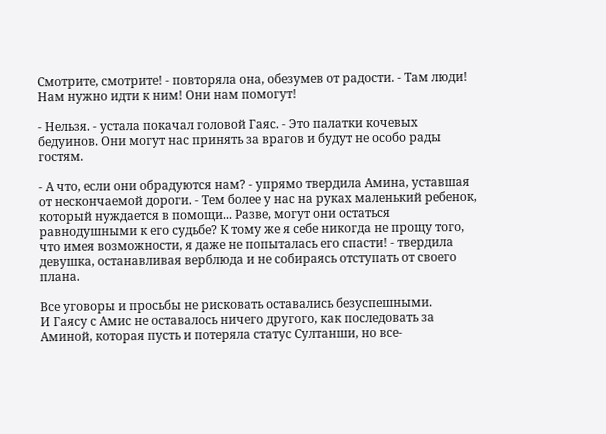Смотрите, смотрите! - повторяла она, обезумев от радости. - Там люди! Нам нужно идти к ним! Они нам помогут!

- Нельзя. - устала покачал головой Гаяс. - Это палатки кочевых бедуинов. Они могут нас принять за врагов и будут не особо рады гостям.

- А что, если они обрадуются нам? - упрямо твердила Амина, уставшая от нескончаемой дороги. - Тем более у нас на руках маленький ребенок, который нуждается в помощи... Разве, могут они остаться равнодушными к его судьбе? К тому же я себе никогда не прощу того, что имея возможности, я даже не попыталась его спасти! - твердила девушка, останавливая верблюда и не собираясь отступать от своего плана.

Все уговоры и просьбы не рисковать оставались безуспешными.
И Гаясу с Амис не оставалось ничего другого, как последовать за Аминой, которая пусть и потеряла статус Султанши, но все-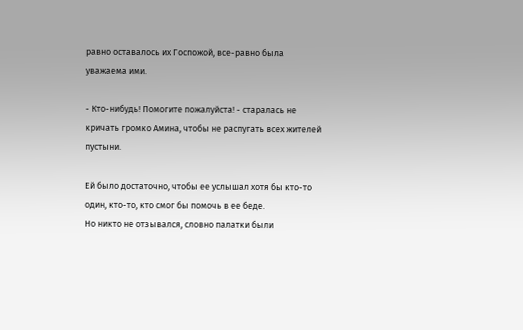равно оставалось их Госпожой, все-равно была уважаема ими.

- Кто-нибудь! Помогите пожалуйста! - старалась не кричать громко Амина, чтобы не распугать всех жителей пустыни.

Ей было достаточно, чтобы ее услышал хотя бы кто-то один, кто-то, кто смог бы помочь в ее беде.
Но никто не отзывался, словно палатки были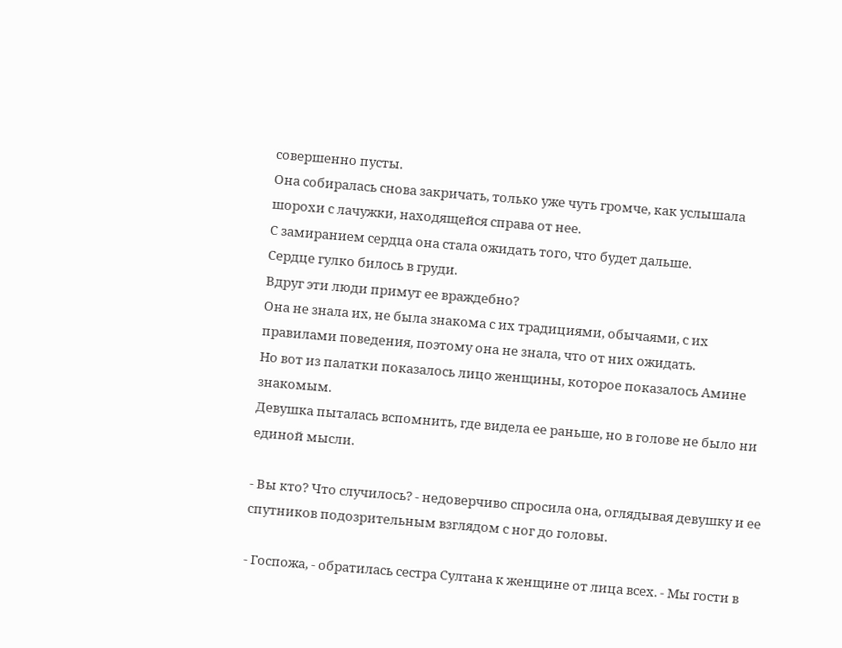совершенно пусты.
Она собиралась снова закричать, только уже чуть громче, как услышала шорохи с лачужки, находящейся справа от нее.
С замиранием сердца она стала ожидать того, что будет дальше.
Сердце гулко билось в груди.
Вдруг эти люди примут ее враждебно?
Она не знала их, не была знакома с их традициями, обычаями, с их правилами поведения, поэтому она не знала, что от них ожидать.
Но вот из палатки показалось лицо женщины, которое показалось Амине знакомым.
Девушка пыталась вспомнить, где видела ее раньше, но в голове не было ни единой мысли.

- Вы кто? Что случилось? - недоверчиво спросила она, оглядывая девушку и ее спутников подозрительным взглядом с ног до головы.

- Госпожа, - обратилась сестра Султана к женщине от лица всех. - Мы гости в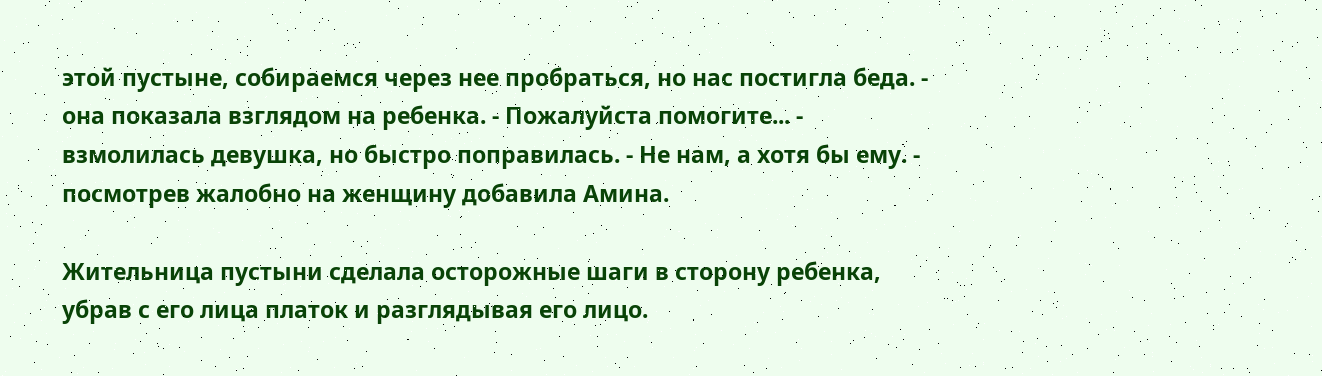этой пустыне, собираемся через нее пробраться, но нас постигла беда. - она показала взглядом на ребенка. - Пожалуйста помогите... - взмолилась девушка, но быстро поправилась. - Не нам, а хотя бы ему. - посмотрев жалобно на женщину добавила Амина.

Жительница пустыни сделала осторожные шаги в сторону ребенка, убрав с его лица платок и разглядывая его лицо.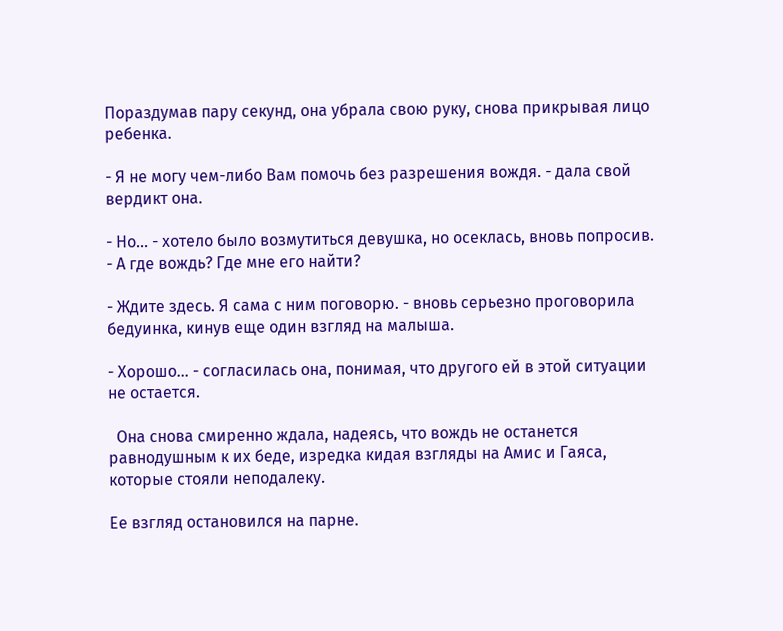Пораздумав пару секунд, она убрала свою руку, снова прикрывая лицо ребенка.

- Я не могу чем-либо Вам помочь без разрешения вождя. - дала свой вердикт она.

- Но... - хотело было возмутиться девушка, но осеклась, вновь попросив. - А где вождь? Где мне его найти?

- Ждите здесь. Я сама с ним поговорю. - вновь серьезно проговорила бедуинка, кинув еще один взгляд на малыша.

- Хорошо... - согласилась она, понимая, что другого ей в этой ситуации не остается.

  Она снова смиренно ждала, надеясь, что вождь не останется равнодушным к их беде, изредка кидая взгляды на Амис и Гаяса, которые стояли неподалеку.

Ее взгляд остановился на парне.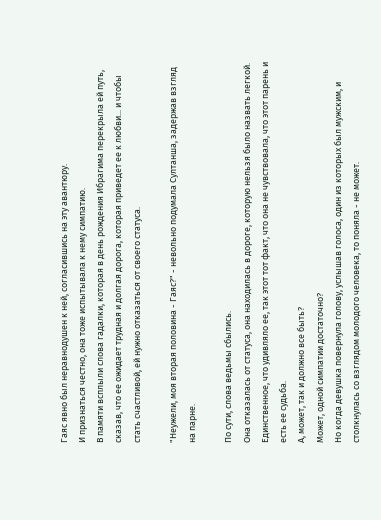Гаяс явно был неравнодушен к ней, согласившись на эту авантюру.
И признаться честно, она тоже испытывала к нему симпатию.
В памяти всплыли слова гадалки, которая в день рождения Ибрагима перекрыла ей путь, сказав, что ее ожидает трудная и долгая дорога, которая приведет ее к любви... и чтобы стать счастливой, ей нужно отказаться от своего статуса.

"Неужели, моя вторая половина - Гаяс?" - невольно подумала Султанша, задержав взгляд на парне.

По сути, слова ведьмы сбылись.
Она отказалась от статуса, она находилась в дороге, которую нельзя было назвать легкой.
Единственное, что удивляло ее, так этот тот факт, что она не чувствовала, что этот парень и есть ее судьба.
А, может, так и должно все быть?
Может, одной симпатии достаточно?
Но когда девушка повернула голову, услышав голоса, один из которых был мужским, и столкнулась со взглядом молодого человека, то поняла - не может.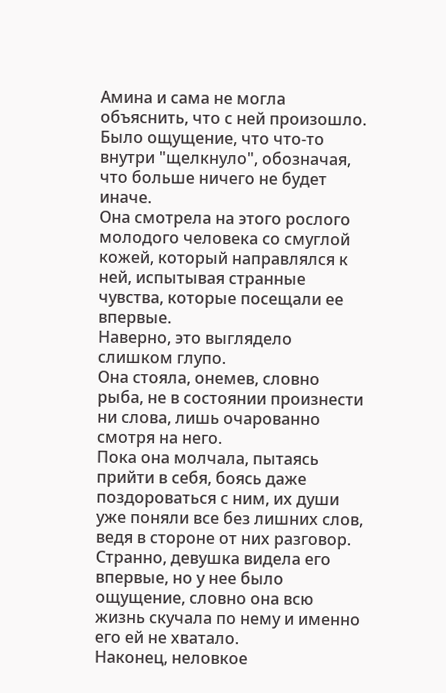Амина и сама не могла объяснить, что с ней произошло.
Было ощущение, что что-то внутри "щелкнуло", обозначая, что больше ничего не будет иначе.
Она смотрела на этого рослого молодого человека со смуглой кожей, который направлялся к ней, испытывая странные чувства, которые посещали ее впервые.
Наверно, это выглядело слишком глупо.
Она стояла, онемев, словно рыба, не в состоянии произнести ни слова, лишь очарованно смотря на него.
Пока она молчала, пытаясь прийти в себя, боясь даже поздороваться с ним, их души уже поняли все без лишних слов, ведя в стороне от них разговор.
Странно, девушка видела его впервые, но у нее было ощущение, словно она всю жизнь скучала по нему и именно его ей не хватало.
Наконец, неловкое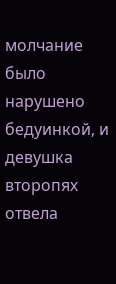молчание было нарушено бедуинкой, и девушка второпях отвела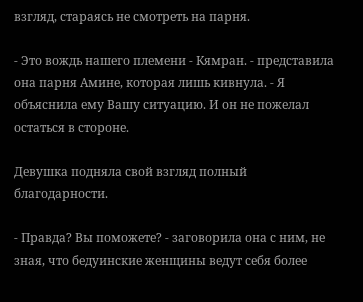взгляд, стараясь не смотреть на парня.

- Это вождь нашего племени - Кямран. - представила она парня Амине, которая лишь кивнула. - Я объяснила ему Вашу ситуацию. И он не пожелал остаться в стороне.

Девушка подняла свой взгляд полный благодарности.

- Правда? Вы поможете? - заговорила она с ним, не зная, что бедуинские женщины ведут себя более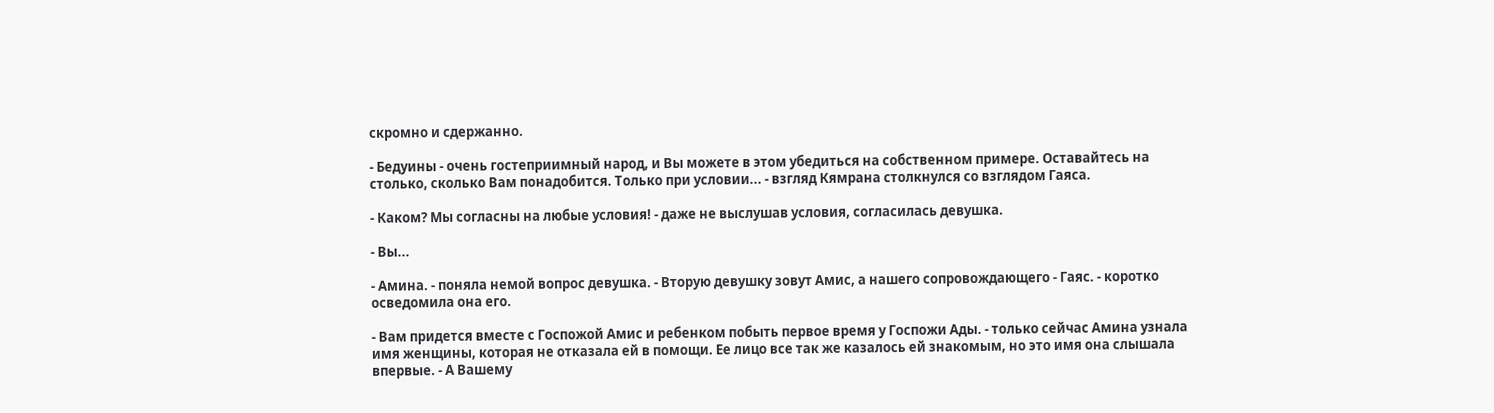скромно и сдержанно.

- Бедуины - очень гостеприимный народ, и Вы можете в этом убедиться на собственном примере. Оставайтесь на столько, сколько Вам понадобится. Только при условии... - взгляд Кямрана столкнулся со взглядом Гаяса.

- Каком? Мы согласны на любые условия! - даже не выслушав условия, согласилась девушка.

- Вы...

- Амина. - поняла немой вопрос девушка. - Вторую девушку зовут Амис, а нашего сопровождающего - Гаяс. - коротко осведомила она его.

- Вам придется вместе с Госпожой Амис и ребенком побыть первое время у Госпожи Ады. - только сейчас Амина узнала имя женщины, которая не отказала ей в помощи. Ее лицо все так же казалось ей знакомым, но это имя она слышала впервые. - А Вашему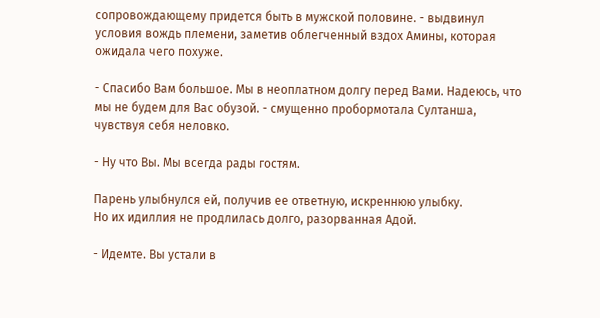сопровождающему придется быть в мужской половине. - выдвинул условия вождь племени, заметив облегченный вздох Амины, которая ожидала чего похуже.

- Спасибо Вам большое. Мы в неоплатном долгу перед Вами. Надеюсь, что мы не будем для Вас обузой. - смущенно пробормотала Султанша, чувствуя себя неловко.

- Ну что Вы. Мы всегда рады гостям.

Парень улыбнулся ей, получив ее ответную, искреннюю улыбку.
Но их идиллия не продлилась долго, разорванная Адой.

- Идемте. Вы устали в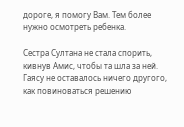дороге, я помогу Вам. Тем более нужно осмотреть ребенка.

Сестра Султана не стала спорить, кивнув Амис, чтобы та шла за ней.
Гаясу не оставалось ничего другого, как повиноваться решению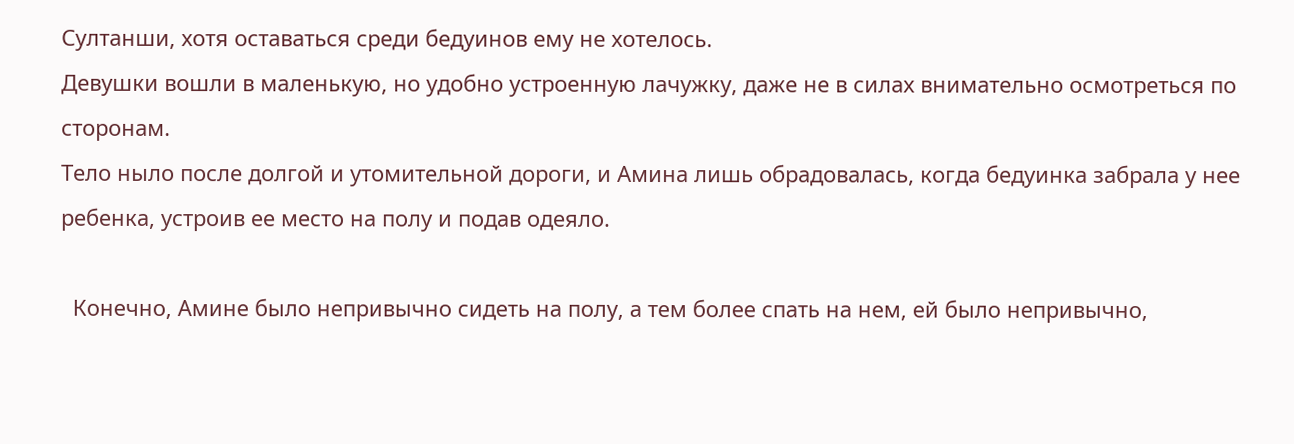Султанши, хотя оставаться среди бедуинов ему не хотелось.
Девушки вошли в маленькую, но удобно устроенную лачужку, даже не в силах внимательно осмотреться по сторонам.
Тело ныло после долгой и утомительной дороги, и Амина лишь обрадовалась, когда бедуинка забрала у нее ребенка, устроив ее место на полу и подав одеяло.

  Конечно, Амине было непривычно сидеть на полу, а тем более спать на нем, ей было непривычно,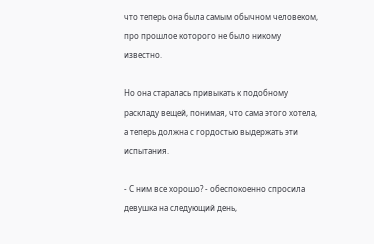что теперь она была самым обычном человеком, про прошлое которого не было никому известно.

Но она старалась привыкать к подобному раскладу вещей, понимая, что сама этого хотела, а теперь должна с гордостью выдержать эти испытания.

- С ним все хорошо? - обеспокоенно спросила девушка на следующий день,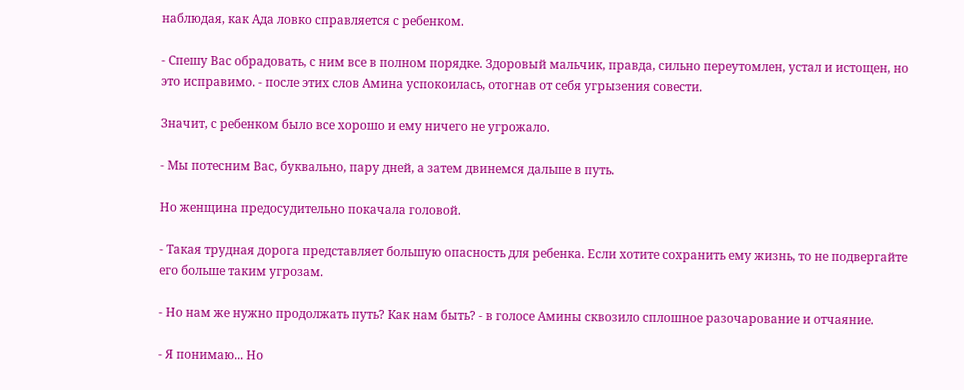наблюдая, как Ада ловко справляется с ребенком.

- Спешу Вас обрадовать, с ним все в полном порядке. Здоровый мальчик, правда, сильно переутомлен, устал и истощен, но это исправимо. - после этих слов Амина успокоилась, отогнав от себя угрызения совести.

Значит, с ребенком было все хорошо и ему ничего не угрожало.

- Мы потесним Вас, буквально, пару дней, а затем двинемся дальше в путь.

Но женщина предосудительно покачала головой.

- Такая трудная дорога представляет большую опасность для ребенка. Если хотите сохранить ему жизнь, то не подвергайте его больше таким угрозам.

- Но нам же нужно продолжать путь? Как нам быть? - в голосе Амины сквозило сплошное разочарование и отчаяние.

- Я понимаю... Но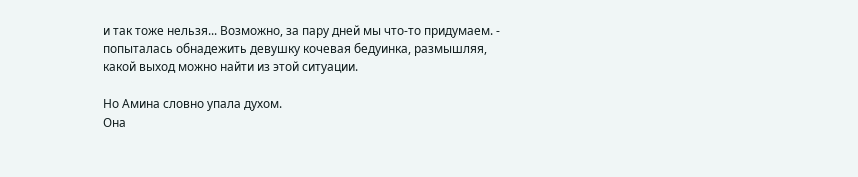и так тоже нельзя... Возможно, за пару дней мы что-то придумаем. - попыталась обнадежить девушку кочевая бедуинка, размышляя, какой выход можно найти из этой ситуации.

Но Амина словно упала духом.
Она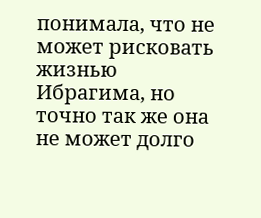понимала, что не может рисковать жизнью Ибрагима, но точно так же она не может долго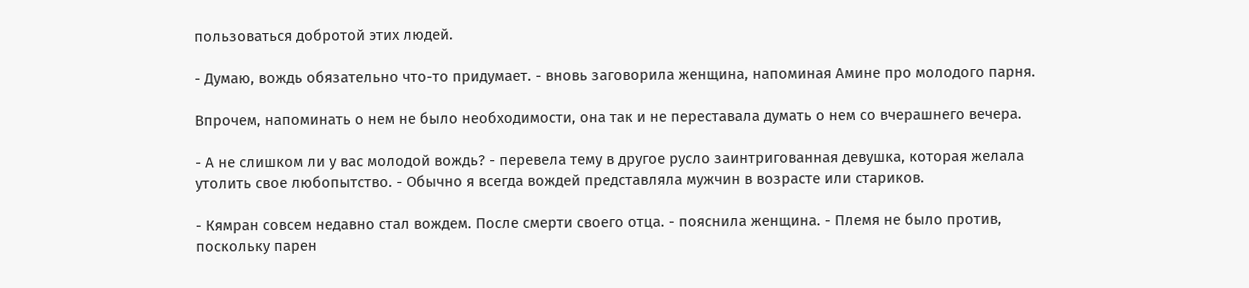пользоваться добротой этих людей.

- Думаю, вождь обязательно что-то придумает. - вновь заговорила женщина, напоминая Амине про молодого парня.

Впрочем, напоминать о нем не было необходимости, она так и не переставала думать о нем со вчерашнего вечера.

- А не слишком ли у вас молодой вождь? - перевела тему в другое русло заинтригованная девушка, которая желала утолить свое любопытство. - Обычно я всегда вождей представляла мужчин в возрасте или стариков.

- Кямран совсем недавно стал вождем. После смерти своего отца. - пояснила женщина. - Племя не было против, поскольку парен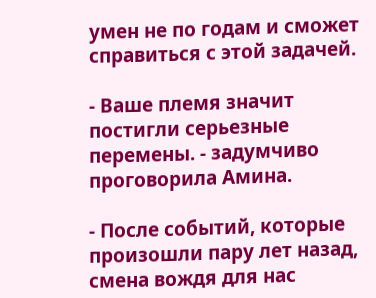умен не по годам и сможет справиться с этой задачей.

- Ваше племя значит постигли серьезные перемены. - задумчиво проговорила Амина.

- После событий, которые произошли пару лет назад, смена вождя для нас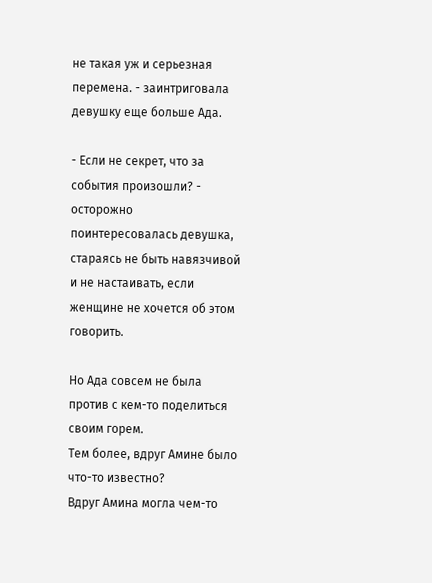не такая уж и серьезная перемена. - заинтриговала девушку еще больше Ада.

- Если не секрет, что за события произошли? - осторожно поинтересовалась девушка, стараясь не быть навязчивой и не настаивать, если женщине не хочется об этом говорить.

Но Ада совсем не была против с кем-то поделиться своим горем.
Тем более, вдруг Амине было что-то известно?
Вдруг Амина могла чем-то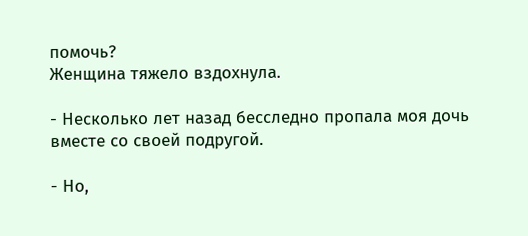помочь?
Женщина тяжело вздохнула.

- Несколько лет назад бесследно пропала моя дочь вместе со своей подругой.

- Но,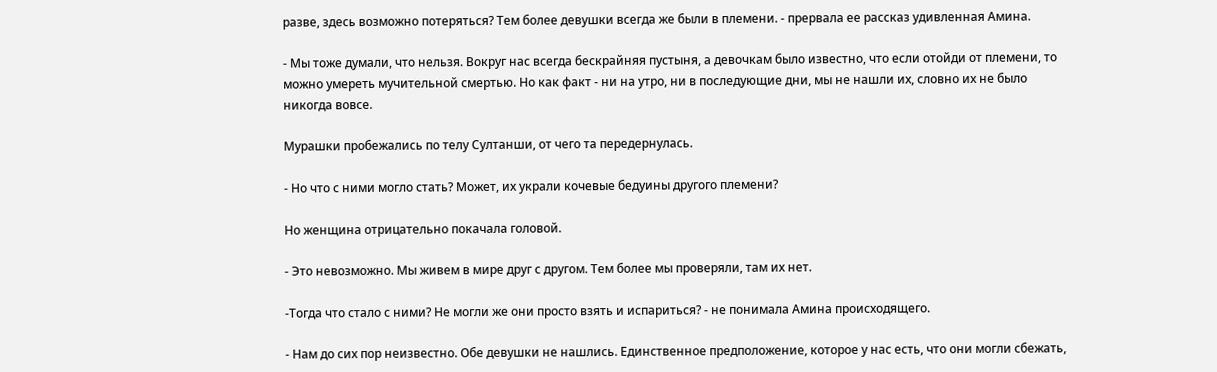разве, здесь возможно потеряться? Тем более девушки всегда же были в племени. - прервала ее рассказ удивленная Амина.

- Мы тоже думали, что нельзя. Вокруг нас всегда бескрайняя пустыня, а девочкам было известно, что если отойди от племени, то можно умереть мучительной смертью. Но как факт - ни на утро, ни в последующие дни, мы не нашли их, словно их не было никогда вовсе.

Мурашки пробежались по телу Султанши, от чего та передернулась.

- Но что с ними могло стать? Может, их украли кочевые бедуины другого племени?

Но женщина отрицательно покачала головой.

- Это невозможно. Мы живем в мире друг с другом. Тем более мы проверяли, там их нет.

-Тогда что стало с ними? Не могли же они просто взять и испариться? - не понимала Амина происходящего.

- Нам до сих пор неизвестно. Обе девушки не нашлись. Единственное предположение, которое у нас есть, что они могли сбежать,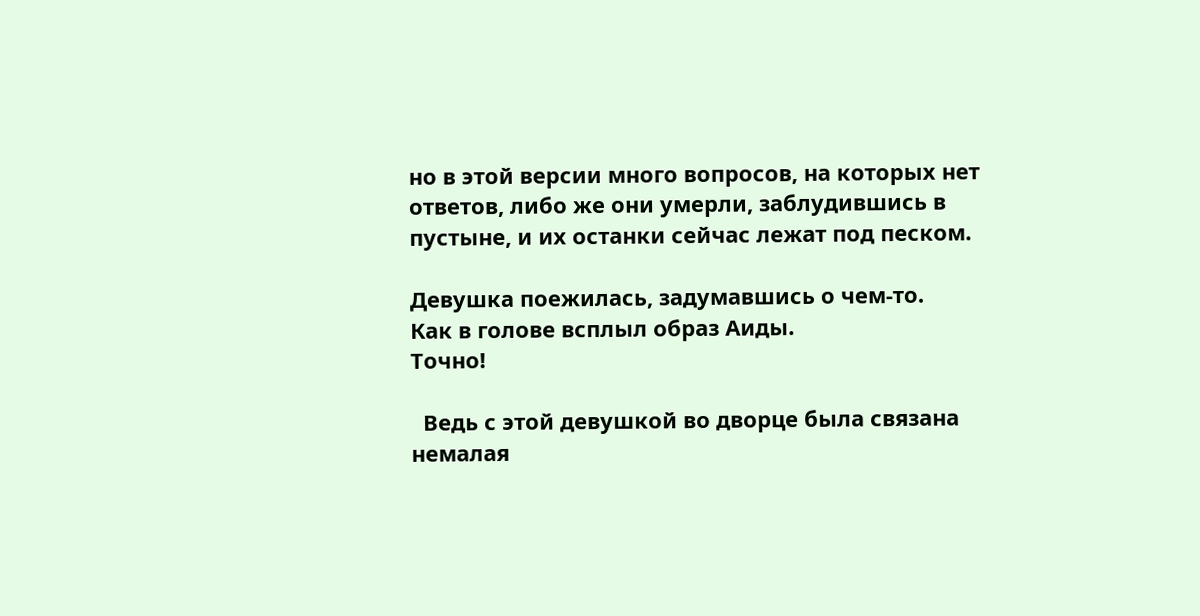но в этой версии много вопросов, на которых нет ответов, либо же они умерли, заблудившись в пустыне, и их останки сейчас лежат под песком.

Девушка поежилась, задумавшись о чем-то.
Как в голове всплыл образ Аиды.
Точно!

  Ведь с этой девушкой во дворце была связана немалая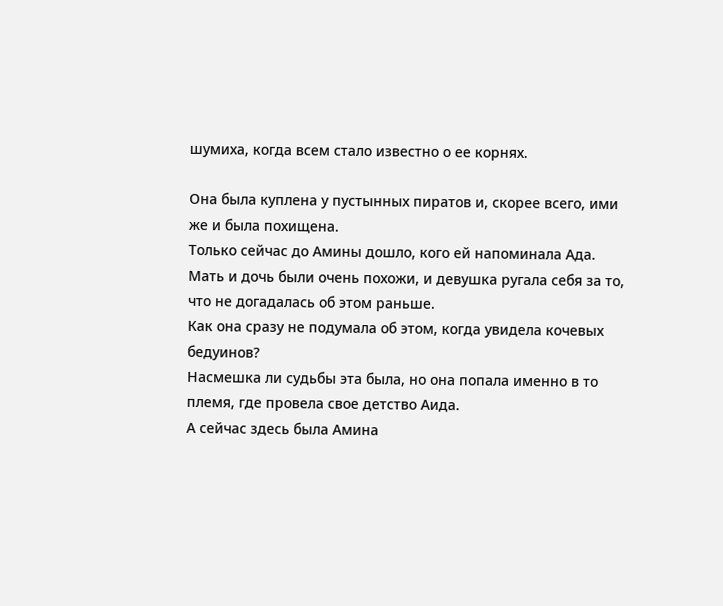шумиха, когда всем стало известно о ее корнях.

Она была куплена у пустынных пиратов и, скорее всего, ими же и была похищена.
Только сейчас до Амины дошло, кого ей напоминала Ада.
Мать и дочь были очень похожи, и девушка ругала себя за то, что не догадалась об этом раньше.
Как она сразу не подумала об этом, когда увидела кочевых бедуинов?
Насмешка ли судьбы эта была, но она попала именно в то племя, где провела свое детство Аида.
А сейчас здесь была Амина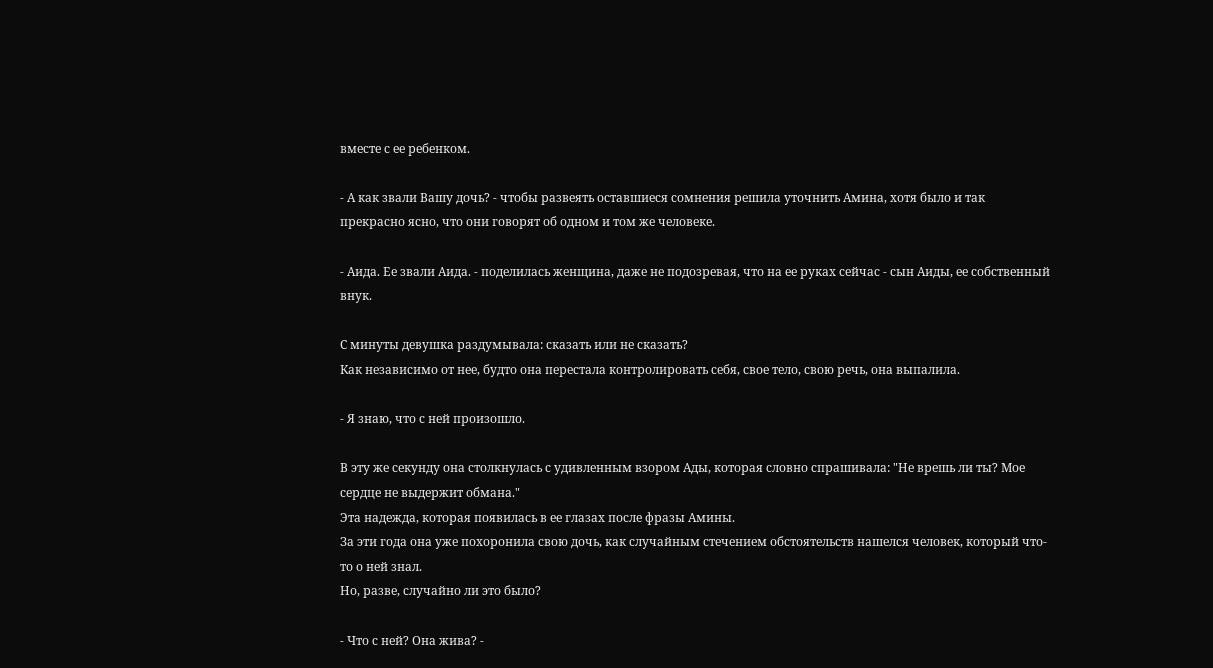вместе с ее ребенком.

- А как звали Вашу дочь? - чтобы развеять оставшиеся сомнения решила уточнить Амина, хотя было и так прекрасно ясно, что они говорят об одном и том же человеке.

- Аида. Ее звали Аида. - поделилась женщина, даже не подозревая, что на ее руках сейчас - сын Аиды, ее собственный внук.

С минуты девушка раздумывала: сказать или не сказать?
Как независимо от нее, будто она перестала контролировать себя, свое тело, свою речь, она выпалила.

- Я знаю, что с ней произошло.

В эту же секунду она столкнулась с удивленным взором Ады, которая словно спрашивала: "Не врешь ли ты? Мое сердце не выдержит обмана."
Эта надежда, которая появилась в ее глазах после фразы Амины.
За эти года она уже похоронила свою дочь, как случайным стечением обстоятельств нашелся человек, который что-то о ней знал.
Но, разве, случайно ли это было?

- Что с ней? Она жива? -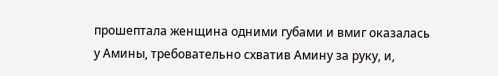прошептала женщина одними губами и вмиг оказалась у Амины, требовательно схватив Амину за руку, и,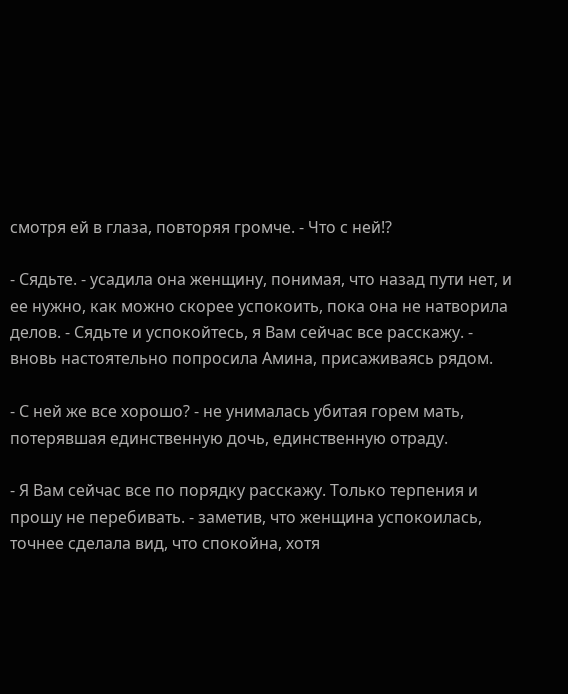смотря ей в глаза, повторяя громче. - Что с ней!?

- Сядьте. - усадила она женщину, понимая, что назад пути нет, и ее нужно, как можно скорее успокоить, пока она не натворила делов. - Сядьте и успокойтесь, я Вам сейчас все расскажу. - вновь настоятельно попросила Амина, присаживаясь рядом.

- С ней же все хорошо? - не унималась убитая горем мать, потерявшая единственную дочь, единственную отраду.

- Я Вам сейчас все по порядку расскажу. Только терпения и прошу не перебивать. - заметив, что женщина успокоилась, точнее сделала вид, что спокойна, хотя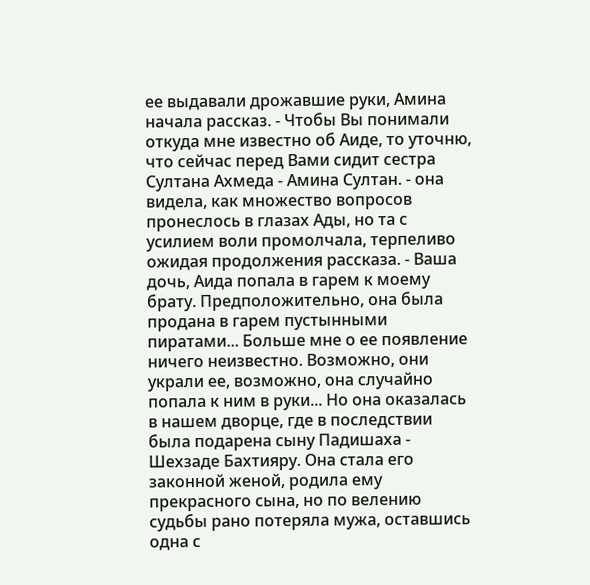ее выдавали дрожавшие руки, Амина начала рассказ. - Чтобы Вы понимали откуда мне известно об Аиде, то уточню, что сейчас перед Вами сидит сестра Султана Ахмеда - Амина Султан. - она видела, как множество вопросов пронеслось в глазах Ады, но та с усилием воли промолчала, терпеливо ожидая продолжения рассказа. - Ваша дочь, Аида попала в гарем к моему брату. Предположительно, она была продана в гарем пустынными пиратами... Больше мне о ее появление ничего неизвестно. Возможно, они украли ее, возможно, она случайно попала к ним в руки... Но она оказалась в нашем дворце, где в последствии была подарена сыну Падишаха - Шехзаде Бахтияру. Она стала его законной женой, родила ему прекрасного сына, но по велению судьбы рано потеряла мужа, оставшись одна с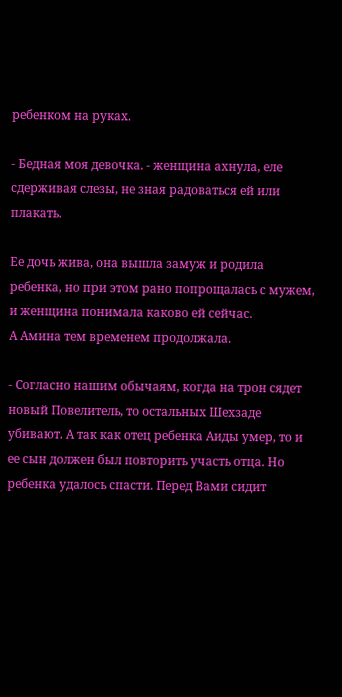ребенком на руках.

- Бедная моя девочка. - женщина ахнула, еле сдерживая слезы, не зная радоваться ей или плакать.

Ее дочь жива, она вышла замуж и родила ребенка, но при этом рано попрощалась с мужем, и женщина понимала каково ей сейчас.
А Амина тем временем продолжала.

- Согласно нашим обычаям, когда на трон сядет новый Повелитель, то остальных Шехзаде убивают. А так как отец ребенка Аиды умер, то и ее сын должен был повторить участь отца. Но ребенка удалось спасти. Перед Вами сидит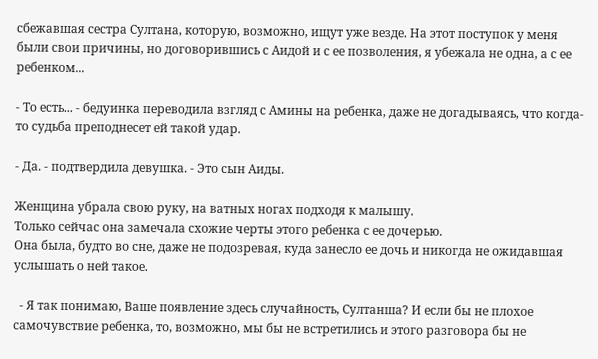сбежавшая сестра Султана, которую, возможно, ищут уже везде. На этот поступок у меня были свои причины, но договорившись с Аидой и с ее позволения, я убежала не одна, а с ее ребенком...

- То есть... - бедуинка переводила взгляд с Амины на ребенка, даже не догадываясь, что когда-то судьба преподнесет ей такой удар.

- Да. - подтвердила девушка. - Это сын Аиды.

Женщина убрала свою руку, на ватных ногах подходя к малышу.
Только сейчас она замечала схожие черты этого ребенка с ее дочерью.
Она была, будто во сне, даже не подозревая, куда занесло ее дочь и никогда не ожидавшая услышать о ней такое.

  - Я так понимаю, Ваше появление здесь случайность, Султанша? И если бы не плохое самочувствие ребенка, то, возможно, мы бы не встретились и этого разговора бы не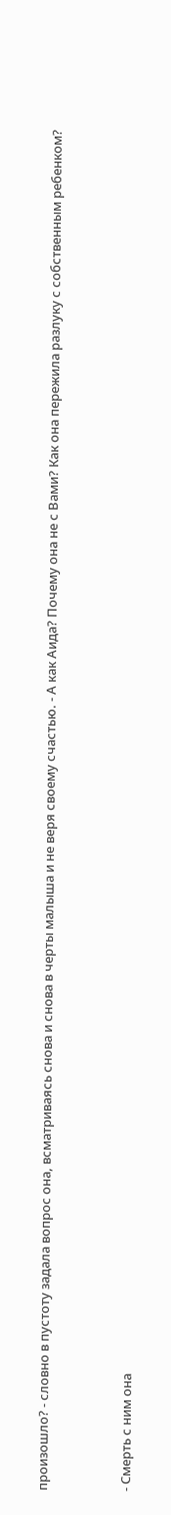произошло? - словно в пустоту задала вопрос она, всматриваясь снова и снова в черты малыша и не веря своему счастью. - А как Аида? Почему она не с Вами? Как она пережила разлуку с собственным ребенком?


- Смерть с ним она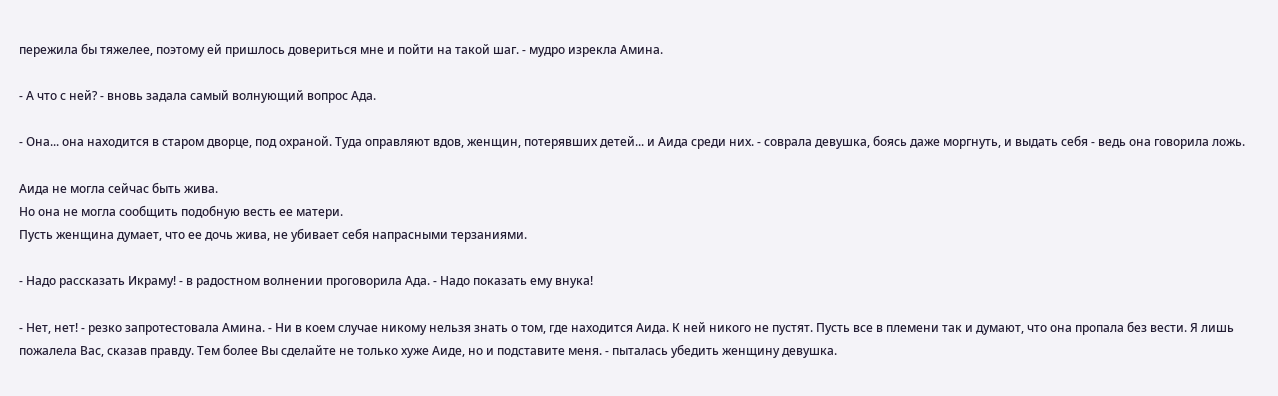пережила бы тяжелее, поэтому ей пришлось довериться мне и пойти на такой шаг. - мудро изрекла Амина.

- А что с ней? - вновь задала самый волнующий вопрос Ада.

- Она... она находится в старом дворце, под охраной. Туда оправляют вдов, женщин, потерявших детей... и Аида среди них. - соврала девушка, боясь даже моргнуть, и выдать себя - ведь она говорила ложь.

Аида не могла сейчас быть жива.
Но она не могла сообщить подобную весть ее матери.
Пусть женщина думает, что ее дочь жива, не убивает себя напрасными терзаниями.

- Надо рассказать Икраму! - в радостном волнении проговорила Ада. - Надо показать ему внука!

- Нет, нет! - резко запротестовала Амина. - Ни в коем случае никому нельзя знать о том, где находится Аида. К ней никого не пустят. Пусть все в племени так и думают, что она пропала без вести. Я лишь пожалела Вас, сказав правду. Тем более Вы сделайте не только хуже Аиде, но и подставите меня. - пыталась убедить женщину девушка.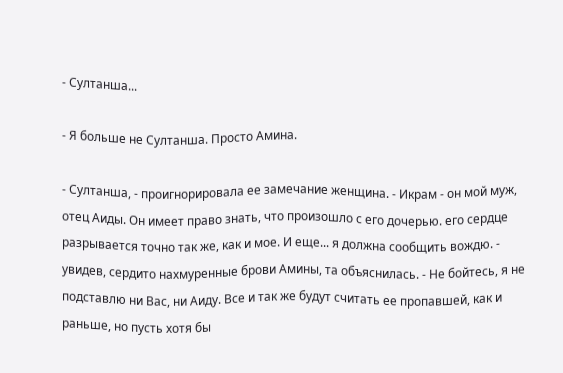- Султанша...

- Я больше не Султанша. Просто Амина.

- Султанша, - проигнорировала ее замечание женщина. - Икрам - он мой муж, отец Аиды. Он имеет право знать, что произошло с его дочерью. его сердце разрывается точно так же, как и мое. И еще... я должна сообщить вождю. - увидев, сердито нахмуренные брови Амины, та объяснилась. - Не бойтесь, я не подставлю ни Вас, ни Аиду. Все и так же будут считать ее пропавшей, как и раньше, но пусть хотя бы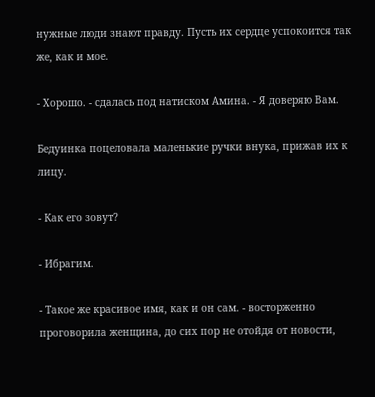нужные люди знают правду. Пусть их сердце успокоится так же, как и мое.

- Хорошо. - сдалась под натиском Амина. - Я доверяю Вам.

Бедуинка поцеловала маленькие ручки внука, прижав их к лицу.

- Как его зовут?

- Ибрагим.

- Такое же красивое имя, как и он сам. - восторженно проговорила женщина, до сих пор не отойдя от новости,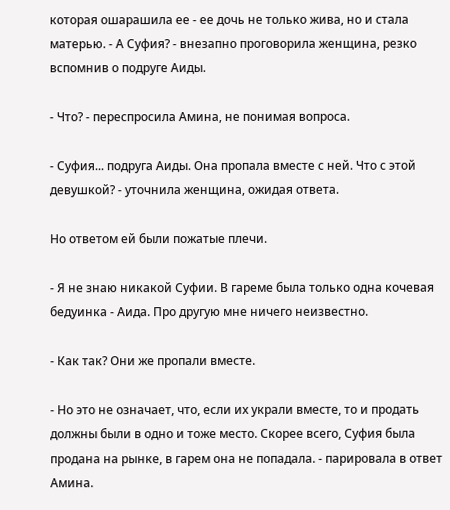которая ошарашила ее - ее дочь не только жива, но и стала матерью. - А Суфия? - внезапно проговорила женщина, резко вспомнив о подруге Аиды.

- Что? - переспросила Амина, не понимая вопроса.

- Суфия... подруга Аиды. Она пропала вместе с ней. Что с этой девушкой? - уточнила женщина, ожидая ответа.

Но ответом ей были пожатые плечи.

- Я не знаю никакой Суфии. В гареме была только одна кочевая бедуинка - Аида. Про другую мне ничего неизвестно.

- Как так? Они же пропали вместе.

- Но это не означает, что, если их украли вместе, то и продать должны были в одно и тоже место. Скорее всего, Суфия была продана на рынке, в гарем она не попадала. - парировала в ответ Амина.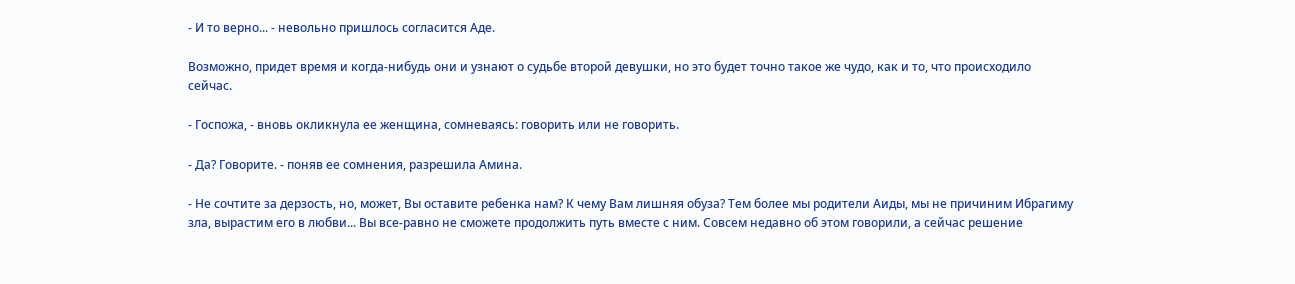- И то верно... - невольно пришлось согласится Аде.

Возможно, придет время и когда-нибудь они и узнают о судьбе второй девушки, но это будет точно такое же чудо, как и то, что происходило сейчас.

- Госпожа, - вновь окликнула ее женщина, сомневаясь: говорить или не говорить.

- Да? Говорите. - поняв ее сомнения, разрешила Амина.

- Не сочтите за дерзость, но, может, Вы оставите ребенка нам? К чему Вам лишняя обуза? Тем более мы родители Аиды, мы не причиним Ибрагиму зла, вырастим его в любви... Вы все-равно не сможете продолжить путь вместе с ним. Совсем недавно об этом говорили, а сейчас решение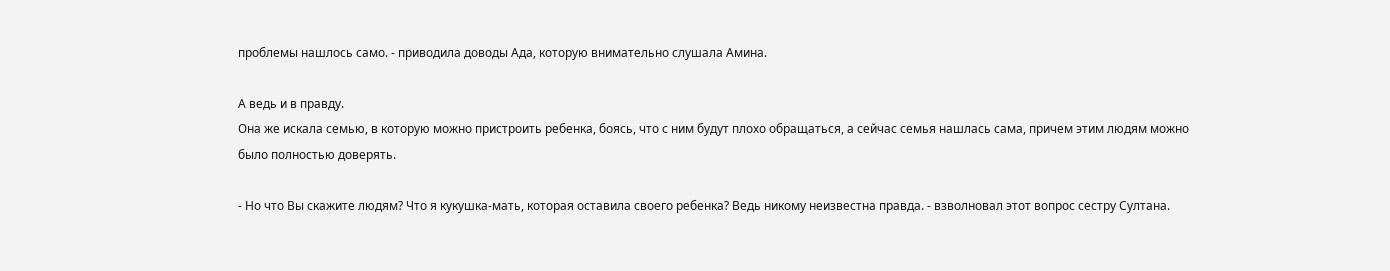проблемы нашлось само. - приводила доводы Ада, которую внимательно слушала Амина.

А ведь и в правду.
Она же искала семью, в которую можно пристроить ребенка, боясь, что с ним будут плохо обращаться, а сейчас семья нашлась сама, причем этим людям можно было полностью доверять.

- Но что Вы скажите людям? Что я кукушка-мать, которая оставила своего ребенка? Ведь никому неизвестна правда. - взволновал этот вопрос сестру Султана.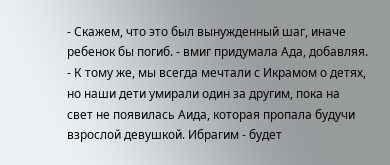- Скажем, что это был вынужденный шаг, иначе ребенок бы погиб. - вмиг придумала Ада, добавляя. - К тому же, мы всегда мечтали с Икрамом о детях, но наши дети умирали один за другим, пока на свет не появилась Аида, которая пропала будучи взрослой девушкой. Ибрагим - будет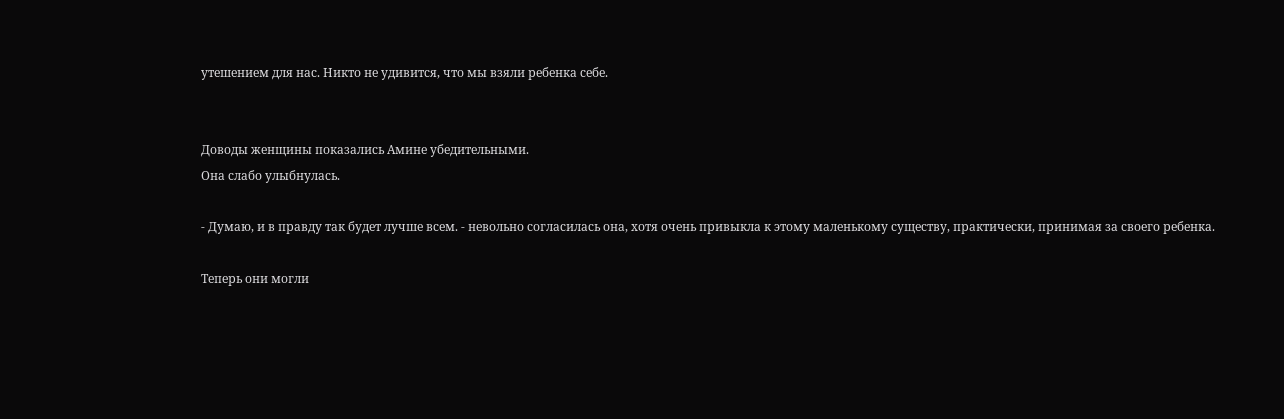утешением для нас. Никто не удивится, что мы взяли ребенка себе.


Доводы женщины показались Амине убедительными.
Она слабо улыбнулась.

- Думаю, и в правду так будет лучше всем. - невольно согласилась она, хотя очень привыкла к этому маленькому существу, практически, принимая за своего ребенка.

Теперь они могли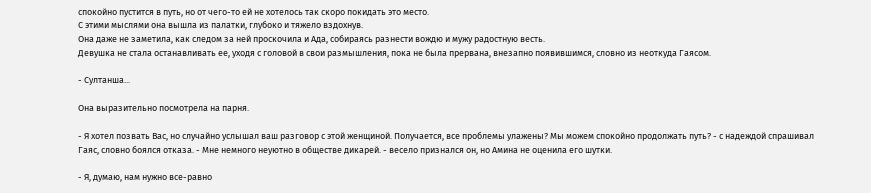спокойно пустится в путь, но от чего-то ей не хотелось так скоро покидать это место.
С этими мыслями она вышла из палатки, глубоко и тяжело вздохнув.
Она даже не заметила, как следом за ней проскочила и Ада, собираясь разнести вождю и мужу радостную весть.
Девушка не стала останавливать ее, уходя с головой в свои размышления, пока не была прервана, внезапно появившимся, словно из неоткуда Гаясом.

- Султанша...

Она выразительно посмотрела на парня.

- Я хотел позвать Вас, но случайно услышал ваш разговор с этой женщиной. Получается, все проблемы улажены? Мы можем спокойно продолжать путь? - с надеждой спрашивал Гаяс, словно боялся отказа. - Мне немного неуютно в обществе дикарей. - весело признался он, но Амина не оценила его шутки.

- Я, думаю, нам нужно все-равно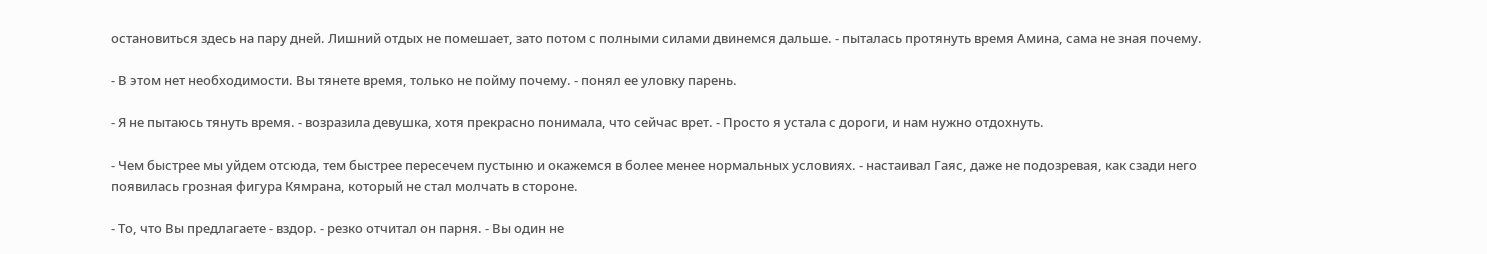остановиться здесь на пару дней. Лишний отдых не помешает, зато потом с полными силами двинемся дальше. - пыталась протянуть время Амина, сама не зная почему.

- В этом нет необходимости. Вы тянете время, только не пойму почему. - понял ее уловку парень.

- Я не пытаюсь тянуть время. - возразила девушка, хотя прекрасно понимала, что сейчас врет. - Просто я устала с дороги, и нам нужно отдохнуть.

- Чем быстрее мы уйдем отсюда, тем быстрее пересечем пустыню и окажемся в более менее нормальных условиях. - настаивал Гаяс, даже не подозревая, как сзади него появилась грозная фигура Кямрана, который не стал молчать в стороне.

- То, что Вы предлагаете - вздор. - резко отчитал он парня. - Вы один не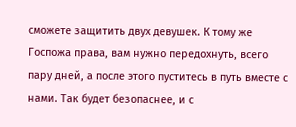сможете защитить двух девушек. К тому же Госпожа права, вам нужно передохнуть, всего пару дней, а после этого пуститесь в путь вместе с нами. Так будет безопаснее, и с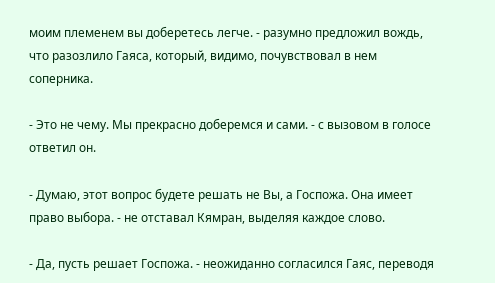моим племенем вы доберетесь легче. - разумно предложил вождь, что разозлило Гаяса, который, видимо, почувствовал в нем соперника.

- Это не чему. Мы прекрасно доберемся и сами. - с вызовом в голосе ответил он.

- Думаю, этот вопрос будете решать не Вы, а Госпожа. Она имеет право выбора. - не отставал Кямран, выделяя каждое слово.

- Да, пусть решает Госпожа. - неожиданно согласился Гаяс, переводя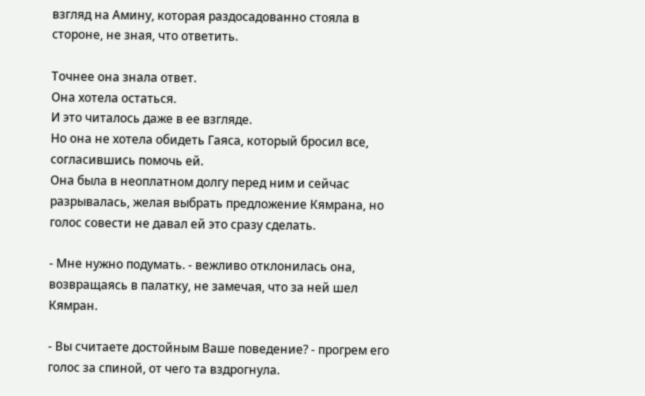взгляд на Амину, которая раздосадованно стояла в стороне, не зная, что ответить.

Точнее она знала ответ.
Она хотела остаться.
И это читалось даже в ее взгляде.
Но она не хотела обидеть Гаяса, который бросил все, согласившись помочь ей.
Она была в неоплатном долгу перед ним и сейчас разрывалась, желая выбрать предложение Кямрана, но голос совести не давал ей это сразу сделать.

- Мне нужно подумать. - вежливо отклонилась она, возвращаясь в палатку, не замечая, что за ней шел Кямран.

- Вы считаете достойным Ваше поведение? - прогрем его голос за спиной, от чего та вздрогнула.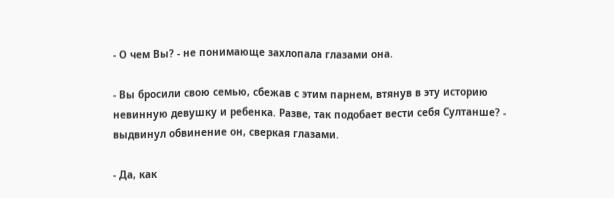- О чем Вы? - не понимающе захлопала глазами она.

- Вы бросили свою семью, сбежав с этим парнем, втянув в эту историю невинную девушку и ребенка. Разве, так подобает вести себя Султанше? - выдвинул обвинение он, сверкая глазами.

- Да, как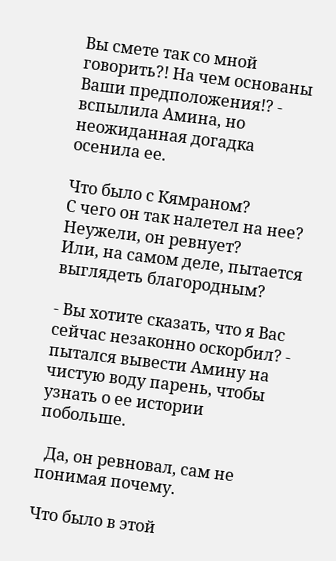Вы смете так со мной говорить?! На чем основаны Ваши предположения!? - вспылила Амина, но неожиданная догадка осенила ее.

Что было с Кямраном?
С чего он так налетел на нее?
Неужели, он ревнует?
Или, на самом деле, пытается выглядеть благородным?

- Вы хотите сказать, что я Вас сейчас незаконно оскорбил? - пытался вывести Амину на чистую воду парень, чтобы узнать о ее истории побольше.

  Да, он ревновал, сам не понимая почему.

Что было в этой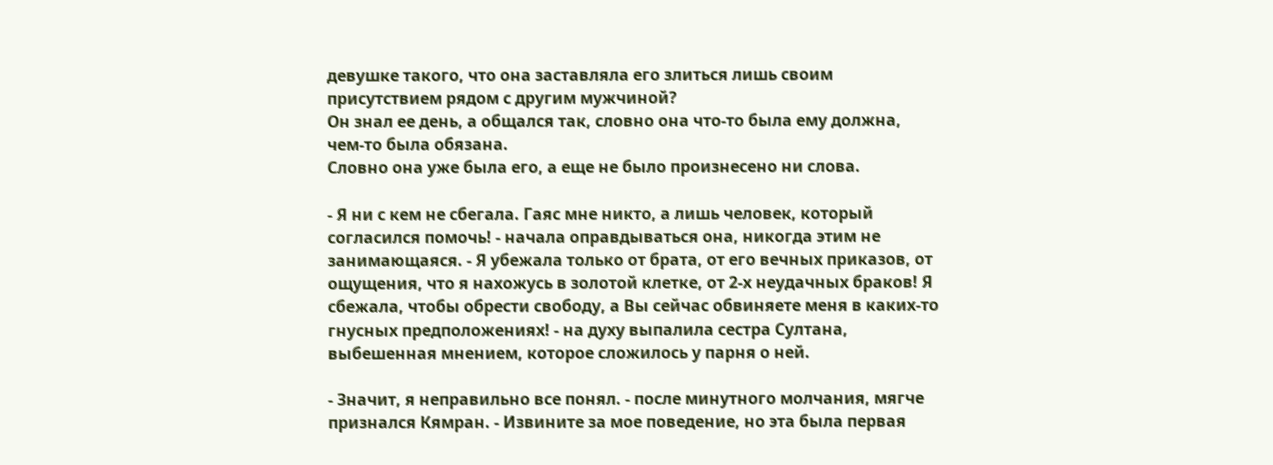девушке такого, что она заставляла его злиться лишь своим присутствием рядом с другим мужчиной?
Он знал ее день, а общался так, словно она что-то была ему должна, чем-то была обязана.
Словно она уже была его, а еще не было произнесено ни слова.

- Я ни с кем не сбегала. Гаяс мне никто, а лишь человек, который согласился помочь! - начала оправдываться она, никогда этим не занимающаяся. - Я убежала только от брата, от его вечных приказов, от ощущения, что я нахожусь в золотой клетке, от 2-х неудачных браков! Я сбежала, чтобы обрести свободу, а Вы сейчас обвиняете меня в каких-то гнусных предположениях! - на духу выпалила сестра Султана, выбешенная мнением, которое сложилось у парня о ней.

- Значит, я неправильно все понял. - после минутного молчания, мягче признался Кямран. - Извините за мое поведение, но эта была первая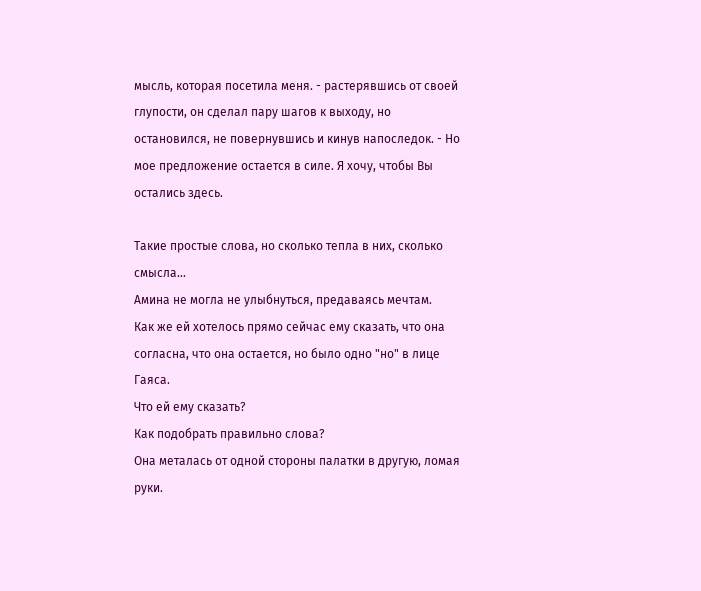мысль, которая посетила меня. - растерявшись от своей глупости, он сделал пару шагов к выходу, но остановился, не повернувшись и кинув напоследок. - Но мое предложение остается в силе. Я хочу, чтобы Вы остались здесь.

Такие простые слова, но сколько тепла в них, сколько смысла...
Амина не могла не улыбнуться, предаваясь мечтам.
Как же ей хотелось прямо сейчас ему сказать, что она согласна, что она остается, но было одно "но" в лице Гаяса.
Что ей ему сказать?
Как подобрать правильно слова?
Она металась от одной стороны палатки в другую, ломая руки.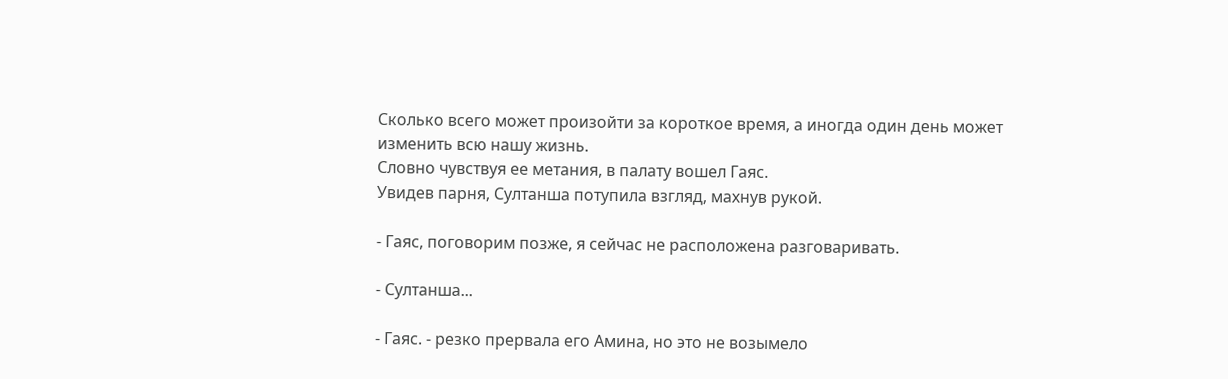Сколько всего может произойти за короткое время, а иногда один день может изменить всю нашу жизнь.
Словно чувствуя ее метания, в палату вошел Гаяс.
Увидев парня, Султанша потупила взгляд, махнув рукой.

- Гаяс, поговорим позже, я сейчас не расположена разговаривать.

- Султанша...

- Гаяс. - резко прервала его Амина, но это не возымело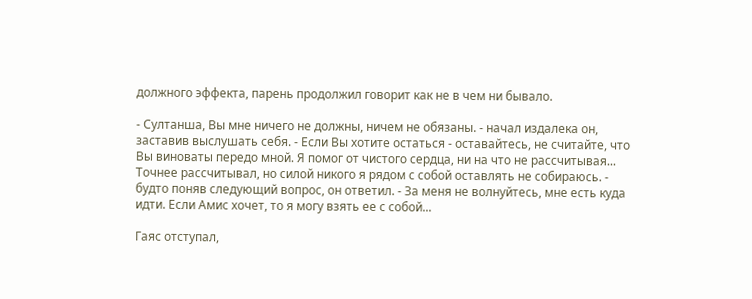должного эффекта, парень продолжил говорит как не в чем ни бывало.

- Султанша, Вы мне ничего не должны, ничем не обязаны. - начал издалека он, заставив выслушать себя. - Если Вы хотите остаться - оставайтесь, не считайте, что Вы виноваты передо мной. Я помог от чистого сердца, ни на что не рассчитывая... Точнее рассчитывал, но силой никого я рядом с собой оставлять не собираюсь. - будто поняв следующий вопрос, он ответил. - За меня не волнуйтесь, мне есть куда идти. Если Амис хочет, то я могу взять ее с собой...

Гаяс отступал,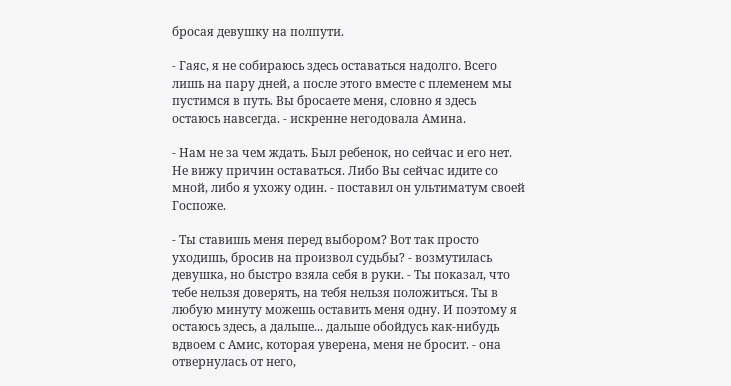бросая девушку на полпути.

- Гаяс, я не собираюсь здесь оставаться надолго. Всего лишь на пару дней, а после этого вместе с племенем мы пустимся в путь. Вы бросаете меня, словно я здесь остаюсь навсегда. - искренне негодовала Амина.

- Нам не за чем ждать. Был ребенок, но сейчас и его нет. Не вижу причин оставаться. Либо Вы сейчас идите со мной, либо я ухожу один. - поставил он ультиматум своей Госпоже.

- Ты ставишь меня перед выбором? Вот так просто уходишь, бросив на произвол судьбы? - возмутилась девушка, но быстро взяла себя в руки. - Ты показал, что тебе нельзя доверять, на тебя нельзя положиться. Ты в любую минуту можешь оставить меня одну. И поэтому я остаюсь здесь, а дальше... дальше обойдусь как-нибудь вдвоем с Амис, которая уверена, меня не бросит. - она отвернулась от него,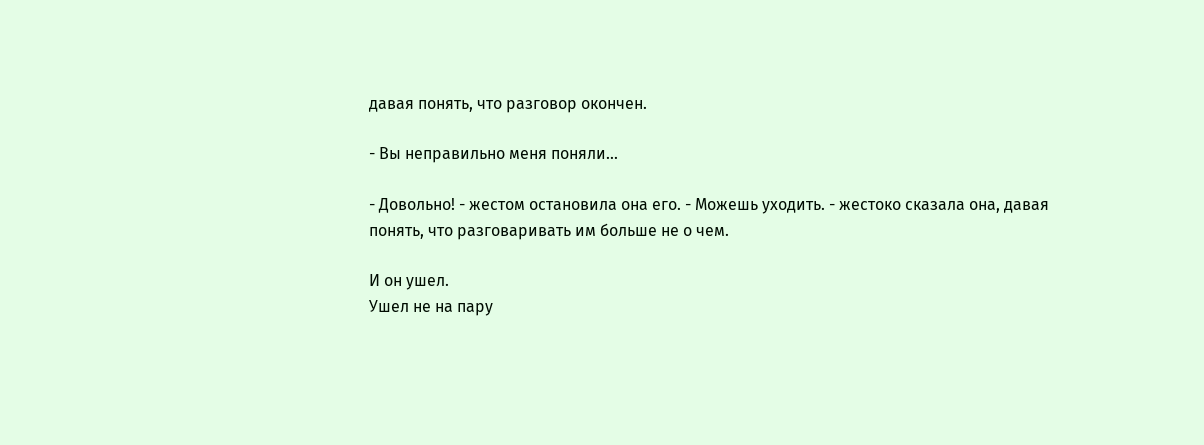давая понять, что разговор окончен.

- Вы неправильно меня поняли...

- Довольно! - жестом остановила она его. - Можешь уходить. - жестоко сказала она, давая понять, что разговаривать им больше не о чем.

И он ушел.
Ушел не на пару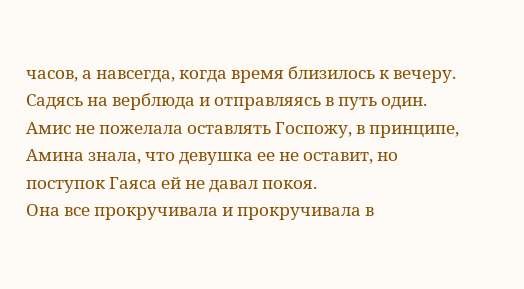часов, а навсегда, когда время близилось к вечеру.
Садясь на верблюда и отправляясь в путь один.
Амис не пожелала оставлять Госпожу, в принципе, Амина знала, что девушка ее не оставит, но поступок Гаяса ей не давал покоя.
Она все прокручивала и прокручивала в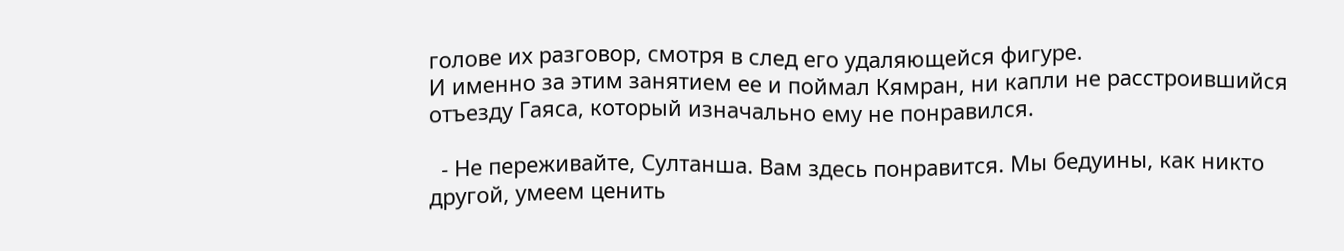голове их разговор, смотря в след его удаляющейся фигуре.
И именно за этим занятием ее и поймал Кямран, ни капли не расстроившийся отъезду Гаяса, который изначально ему не понравился.

  - Не переживайте, Султанша. Вам здесь понравится. Мы бедуины, как никто другой, умеем ценить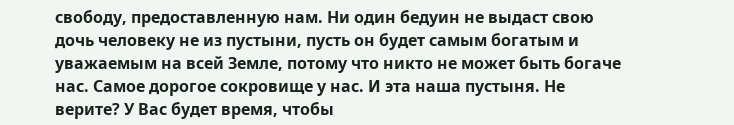свободу, предоставленную нам. Ни один бедуин не выдаст свою дочь человеку не из пустыни, пусть он будет самым богатым и уважаемым на всей Земле, потому что никто не может быть богаче нас. Самое дорогое сокровище у нас. И эта наша пустыня. Не верите? У Вас будет время, чтобы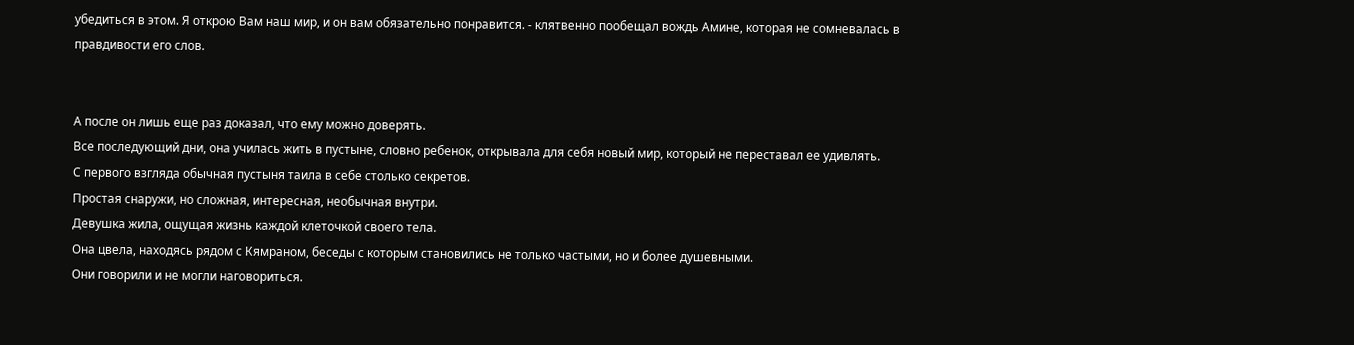убедиться в этом. Я открою Вам наш мир, и он вам обязательно понравится. - клятвенно пообещал вождь Амине, которая не сомневалась в правдивости его слов.


А после он лишь еще раз доказал, что ему можно доверять.
Все последующий дни, она училась жить в пустыне, словно ребенок, открывала для себя новый мир, который не переставал ее удивлять.
С первого взгляда обычная пустыня таила в себе столько секретов.
Простая снаружи, но сложная, интересная, необычная внутри.
Девушка жила, ощущая жизнь каждой клеточкой своего тела.
Она цвела, находясь рядом с Кямраном, беседы с которым становились не только частыми, но и более душевными.
Они говорили и не могли наговориться.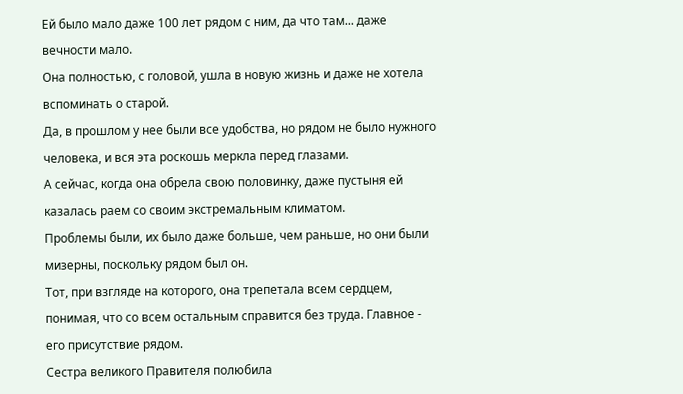Ей было мало даже 100 лет рядом с ним, да что там... даже вечности мало.
Она полностью, с головой, ушла в новую жизнь и даже не хотела вспоминать о старой.
Да, в прошлом у нее были все удобства, но рядом не было нужного человека, и вся эта роскошь меркла перед глазами.
А сейчас, когда она обрела свою половинку, даже пустыня ей казалась раем со своим экстремальным климатом.
Проблемы были, их было даже больше, чем раньше, но они были мизерны, поскольку рядом был он.
Тот, при взгляде на которого, она трепетала всем сердцем, понимая, что со всем остальным справится без труда. Главное - его присутствие рядом.
Сестра великого Правителя полюбила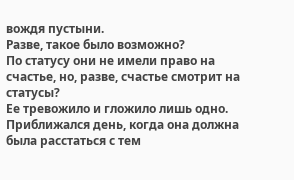вождя пустыни.
Разве, такое было возможно?
По статусу они не имели право на счастье, но, разве, счастье смотрит на статусы?
Ее тревожило и гложило лишь одно.
Приближался день, когда она должна была расстаться с тем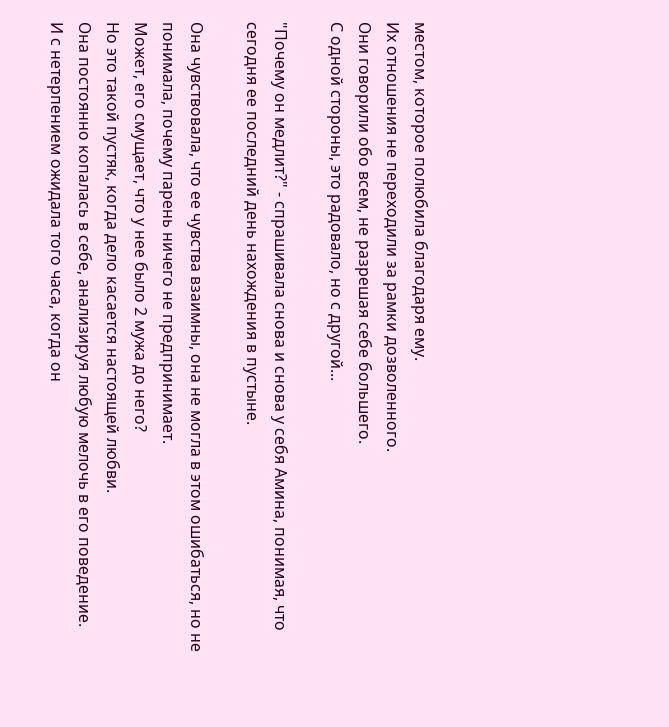местом, которое полюбила благодаря ему.
Их отношения не переходили за рамки дозволенного.
Они говорили обо всем, не разрешая себе большего.
С одной стороны, это радовало, но с другой...

"Почему он медлит?" - спрашивала снова и снова у себя Амина, понимая, что сегодня ее последний день нахождения в пустыне.

Она чувствовала, что ее чувства взаимны, она не могла в этом ошибаться, но не понимала, почему парень ничего не предпринимает.
Может, его смущает, что у нее было 2 мужа до него?
Но это такой пустяк, когда дело касается настоящей любви.
Она постоянно копалась в себе, анализируя любую мелочь в его поведение.
И с нетерпением ожидала того часа, когда он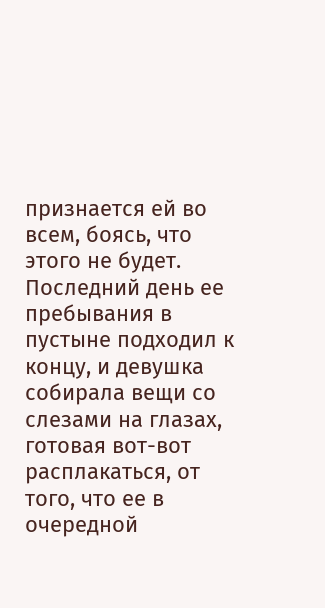признается ей во всем, боясь, что этого не будет.
Последний день ее пребывания в пустыне подходил к концу, и девушка собирала вещи со слезами на глазах, готовая вот-вот расплакаться, от того, что ее в очередной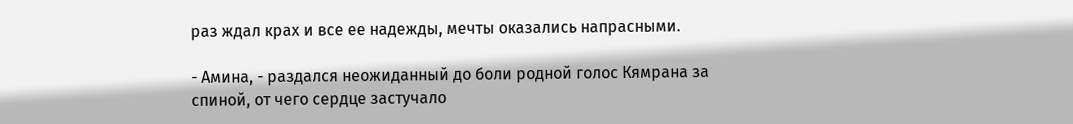раз ждал крах и все ее надежды, мечты оказались напрасными.

- Амина, - раздался неожиданный до боли родной голос Кямрана за спиной, от чего сердце застучало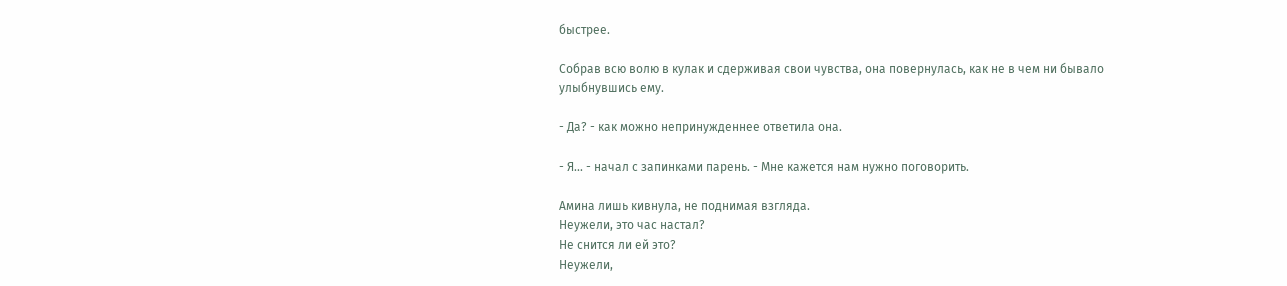быстрее.

Собрав всю волю в кулак и сдерживая свои чувства, она повернулась, как не в чем ни бывало улыбнувшись ему.

- Да? - как можно непринужденнее ответила она.

- Я... - начал с запинками парень. - Мне кажется нам нужно поговорить.

Амина лишь кивнула, не поднимая взгляда.
Неужели, это час настал?
Не снится ли ей это?
Неужели,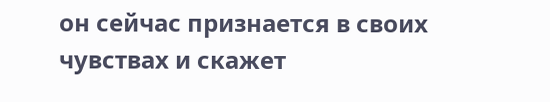он сейчас признается в своих чувствах и скажет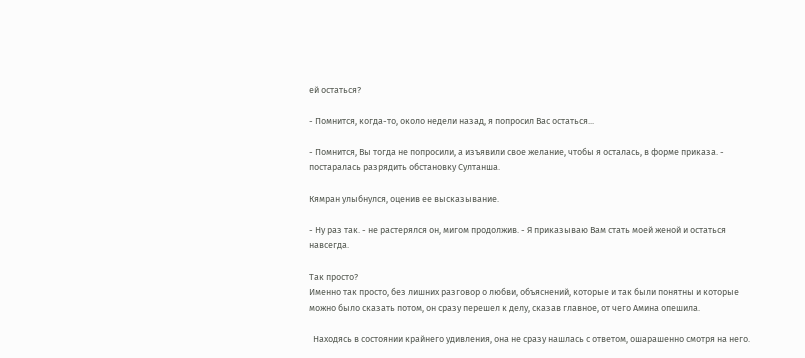ей остаться?

- Помнится, когда-то, около недели назад, я попросил Вас остаться...

- Помнится, Вы тогда не попросили, а изъявили свое желание, чтобы я осталась, в форме приказа. - постаралась разрядить обстановку Султанша.

Кямран улыбнулся, оценив ее высказывание.

- Ну раз так. - не растерялся он, мигом продолжив. - Я приказываю Вам стать моей женой и остаться навсегда.

Так просто?
Именно так просто, без лишних разговор о любви, объяснений, которые и так были понятны и которые можно было сказать потом, он сразу перешел к делу, сказав главное, от чего Амина опешила.

  Находясь в состоянии крайнего удивления, она не сразу нашлась с ответом, ошарашенно смотря на него.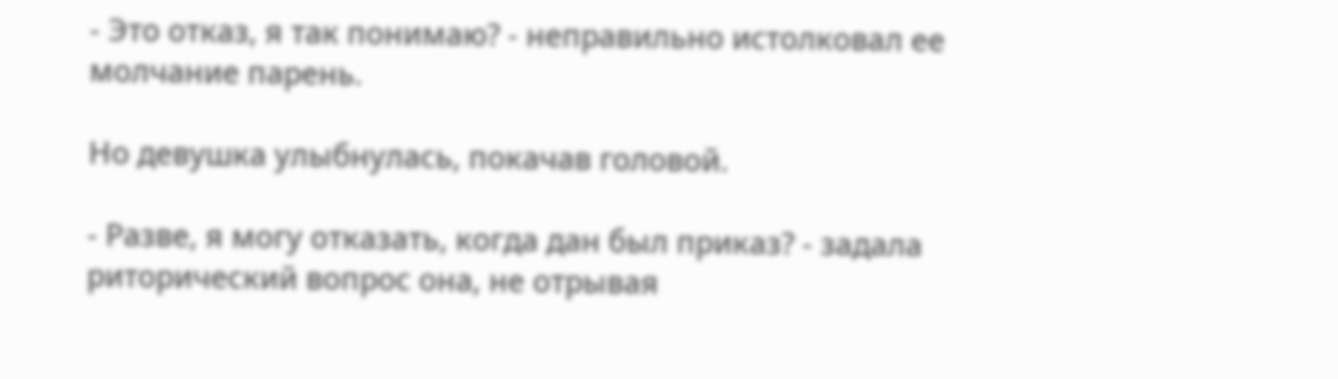- Это отказ, я так понимаю? - неправильно истолковал ее молчание парень.

Но девушка улыбнулась, покачав головой.

- Разве, я могу отказать, когда дан был приказ? - задала риторический вопрос она, не отрывая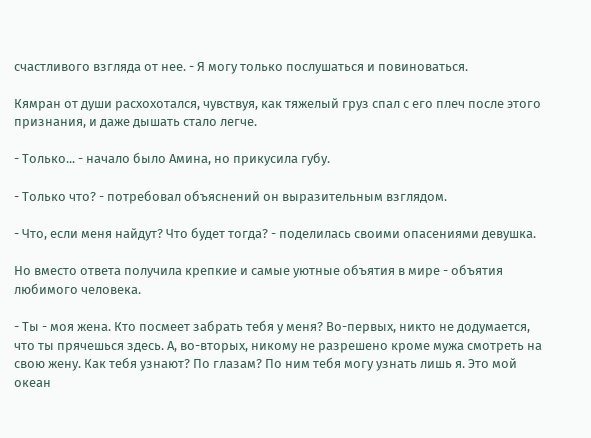счастливого взгляда от нее. - Я могу только послушаться и повиноваться.

Кямран от души расхохотался, чувствуя, как тяжелый груз спал с его плеч после этого признания, и даже дышать стало легче.

- Только... - начало было Амина, но прикусила губу.

- Только что? - потребовал объяснений он выразительным взглядом.

- Что, если меня найдут? Что будет тогда? - поделилась своими опасениями девушка.

Но вместо ответа получила крепкие и самые уютные объятия в мире - объятия любимого человека.

- Ты - моя жена. Кто посмеет забрать тебя у меня? Во-первых, никто не додумается, что ты прячешься здесь. А, во-вторых, никому не разрешено кроме мужа смотреть на свою жену. Как тебя узнают? По глазам? По ним тебя могу узнать лишь я. Это мой океан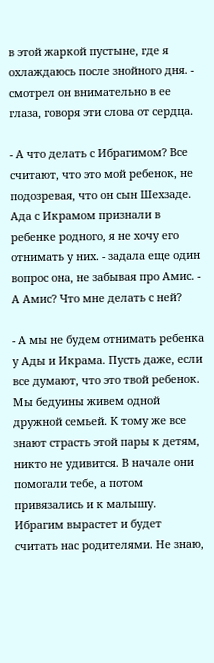в этой жаркой пустыне, где я охлаждаюсь после знойного дня. - смотрел он внимательно в ее глаза, говоря эти слова от сердца.

- А что делать с Ибрагимом? Все считают, что это мой ребенок, не подозревая, что он сын Шехзаде. Ада с Икрамом признали в ребенке родного, я не хочу его отнимать у них. - задала еще один вопрос она, не забывая про Амис. - А Амис? Что мне делать с ней?

- А мы не будем отнимать ребенка у Ады и Икрама. Пусть даже, если все думают, что это твой ребенок. Мы бедуины живем одной дружной семьей. К тому же все знают страсть этой пары к детям, никто не удивится. В начале они помогали тебе, а потом привязались и к малышу. Ибрагим вырастет и будет считать нас родителями. Не знаю,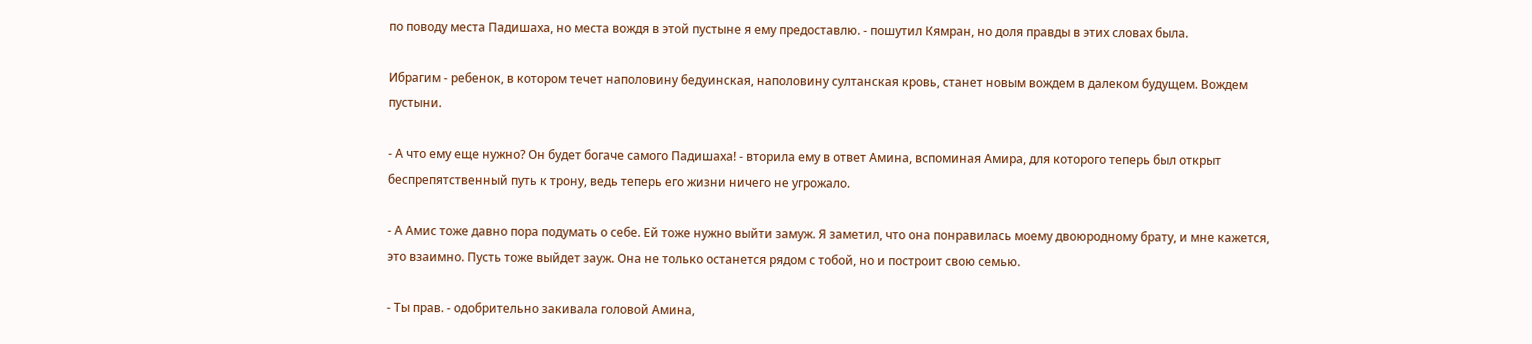по поводу места Падишаха, но места вождя в этой пустыне я ему предоставлю. - пошутил Кямран, но доля правды в этих словах была.

Ибрагим - ребенок, в котором течет наполовину бедуинская, наполовину султанская кровь, станет новым вождем в далеком будущем. Вождем пустыни.

- А что ему еще нужно? Он будет богаче самого Падишаха! - вторила ему в ответ Амина, вспоминая Амира, для которого теперь был открыт беспрепятственный путь к трону, ведь теперь его жизни ничего не угрожало.

- А Амис тоже давно пора подумать о себе. Ей тоже нужно выйти замуж. Я заметил, что она понравилась моему двоюродному брату, и мне кажется, это взаимно. Пусть тоже выйдет зауж. Она не только останется рядом с тобой, но и построит свою семью.

- Ты прав. - одобрительно закивала головой Амина,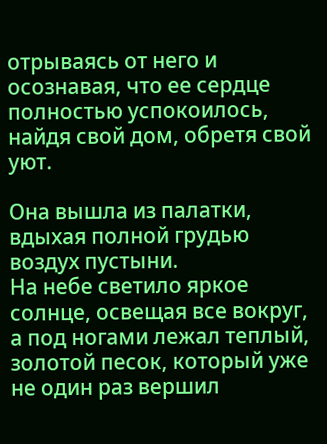отрываясь от него и осознавая, что ее сердце полностью успокоилось, найдя свой дом, обретя свой уют.

Она вышла из палатки, вдыхая полной грудью воздух пустыни.
На небе светило яркое солнце, освещая все вокруг, а под ногами лежал теплый, золотой песок, который уже не один раз вершил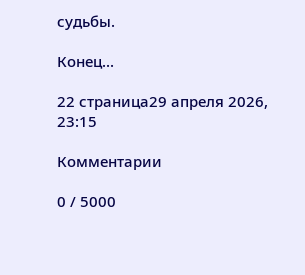судьбы.

Конец...

22 страница29 апреля 2026, 23:15

Комментарии

0 / 5000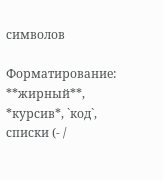символов

Форматирование: **жирный**, *курсив*, `код`, списки (- /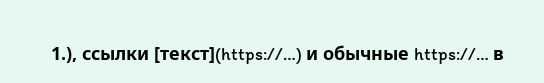1.), ссылки [текст](https://…) и обычные https://… в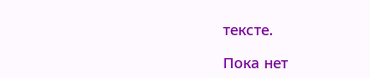тексте.

Пока нет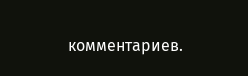комментариев.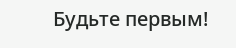Будьте первым!